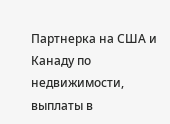Партнерка на США и Канаду по недвижимости, выплаты в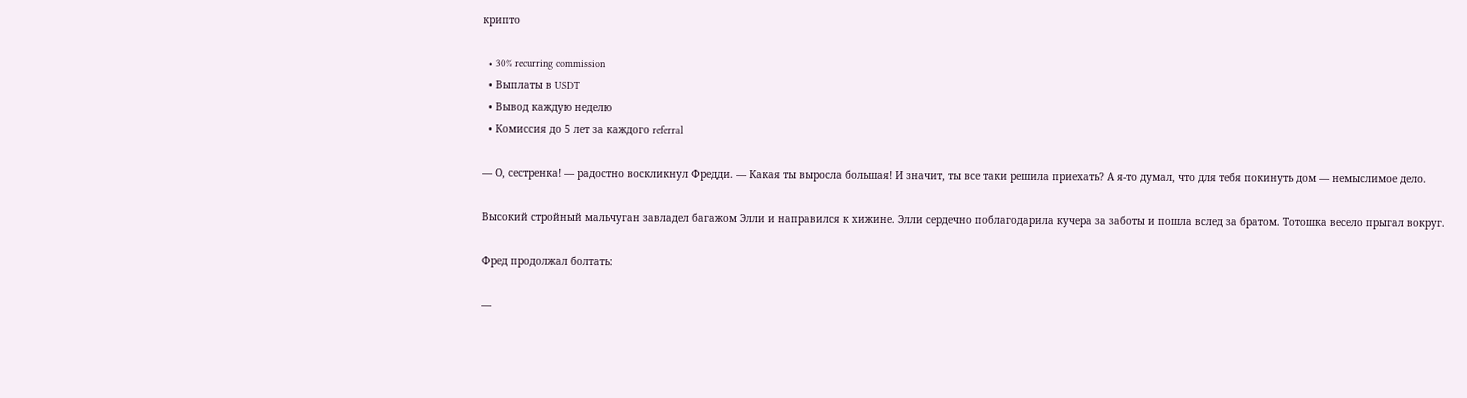крипто

  • 30% recurring commission
  • Выплаты в USDT
  • Вывод каждую неделю
  • Комиссия до 5 лет за каждого referral

— О, сестренка! — радостно воскликнул Фредди. — Какая ты выросла большая! И значит, ты все таки решила приехать? А я-то думал, что для тебя покинуть дом — немыслимое дело.

Высокий стройный мальчуган завладел багажом Элли и направился к хижине. Элли сердечно поблагодарила кучера за заботы и пошла вслед за братом. Тотошка весело прыгал вокруг.

Фред продолжал болтать:

—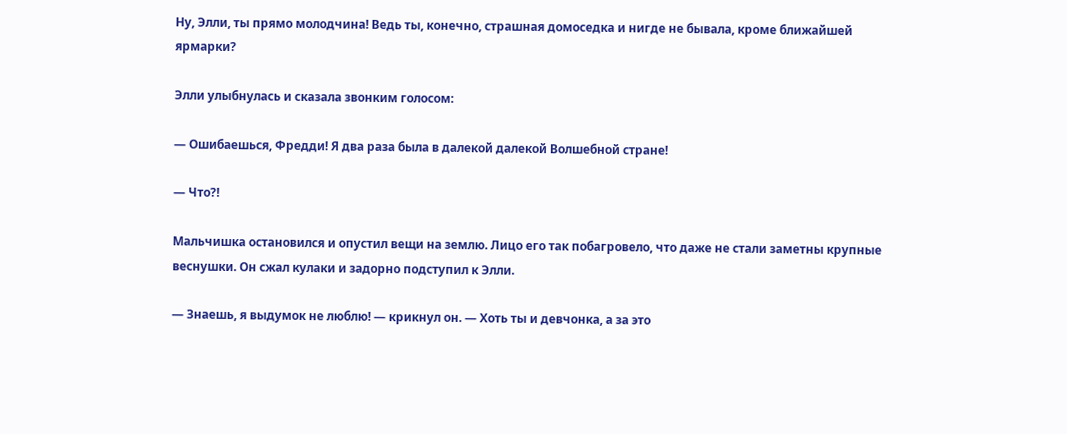Ну, Элли, ты прямо молодчина! Ведь ты, конечно, страшная домоседка и нигде не бывала, кроме ближайшей ярмарки?

Элли улыбнулась и сказала звонким голосом:

— Ошибаешься, Фредди! Я два раза была в далекой далекой Волшебной стране!

— Что?!

Мальчишка остановился и опустил вещи на землю. Лицо его так побагровело, что даже не стали заметны крупные веснушки. Он сжал кулаки и задорно подступил к Элли.

— Знаешь, я выдумок не люблю! — крикнул он. — Хоть ты и девчонка, а за это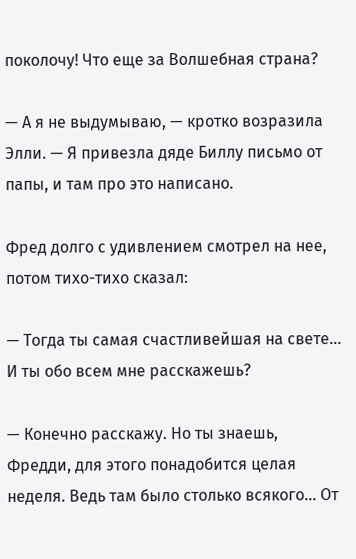поколочу! Что еще за Волшебная страна?

— А я не выдумываю, — кротко возразила Элли. — Я привезла дяде Биллу письмо от папы, и там про это написано.

Фред долго с удивлением смотрел на нее, потом тихо-тихо сказал:

— Тогда ты самая счастливейшая на свете… И ты обо всем мне расскажешь?

— Конечно расскажу. Но ты знаешь, Фредди, для этого понадобится целая неделя. Ведь там было столько всякого… От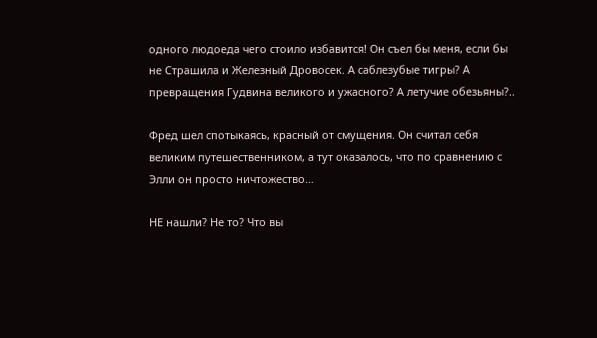одного людоеда чего стоило избавится! Он съел бы меня, если бы не Страшила и Железный Дровосек. А саблезубые тигры? А превращения Гудвина великого и ужасного? А летучие обезьяны?..

Фред шел спотыкаясь, красный от смущения. Он считал себя великим путешественником, а тут оказалось, что по сравнению с Элли он просто ничтожество…

НЕ нашли? Не то? Что вы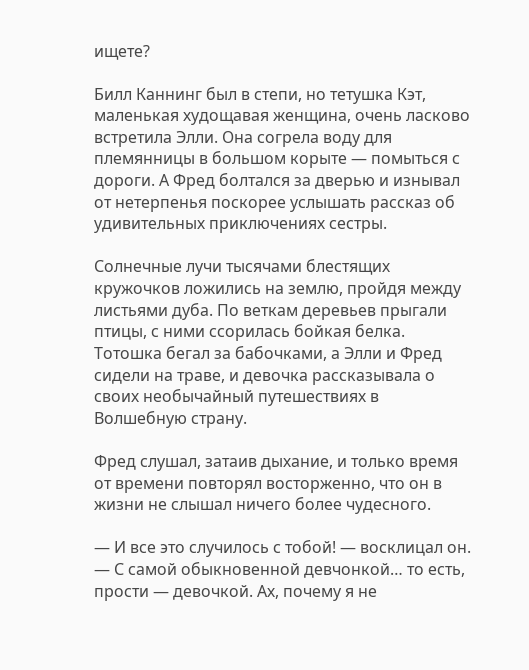ищете?

Билл Каннинг был в степи, но тетушка Кэт, маленькая худощавая женщина, очень ласково встретила Элли. Она согрела воду для племянницы в большом корыте — помыться с дороги. А Фред болтался за дверью и изнывал от нетерпенья поскорее услышать рассказ об удивительных приключениях сестры.

Солнечные лучи тысячами блестящих кружочков ложились на землю, пройдя между листьями дуба. По веткам деревьев прыгали птицы, с ними ссорилась бойкая белка. Тотошка бегал за бабочками, а Элли и Фред сидели на траве, и девочка рассказывала о своих необычайный путешествиях в Волшебную страну.

Фред слушал, затаив дыхание, и только время от времени повторял восторженно, что он в жизни не слышал ничего более чудесного.

— И все это случилось с тобой! — восклицал он. — С самой обыкновенной девчонкой… то есть, прости — девочкой. Ах, почему я не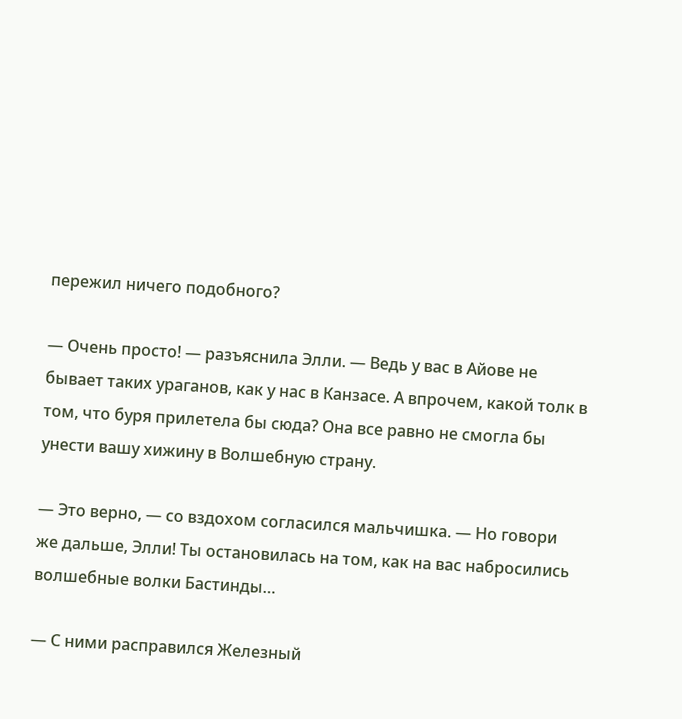пережил ничего подобного?

— Очень просто! — разъяснила Элли. — Ведь у вас в Айове не бывает таких ураганов, как у нас в Канзасе. А впрочем, какой толк в том, что буря прилетела бы сюда? Она все равно не смогла бы унести вашу хижину в Волшебную страну.

— Это верно, — со вздохом согласился мальчишка. — Но говори же дальше, Элли! Ты остановилась на том, как на вас набросились волшебные волки Бастинды…

— С ними расправился Железный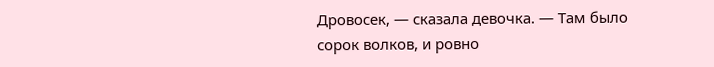Дровосек, — сказала девочка. — Там было сорок волков, и ровно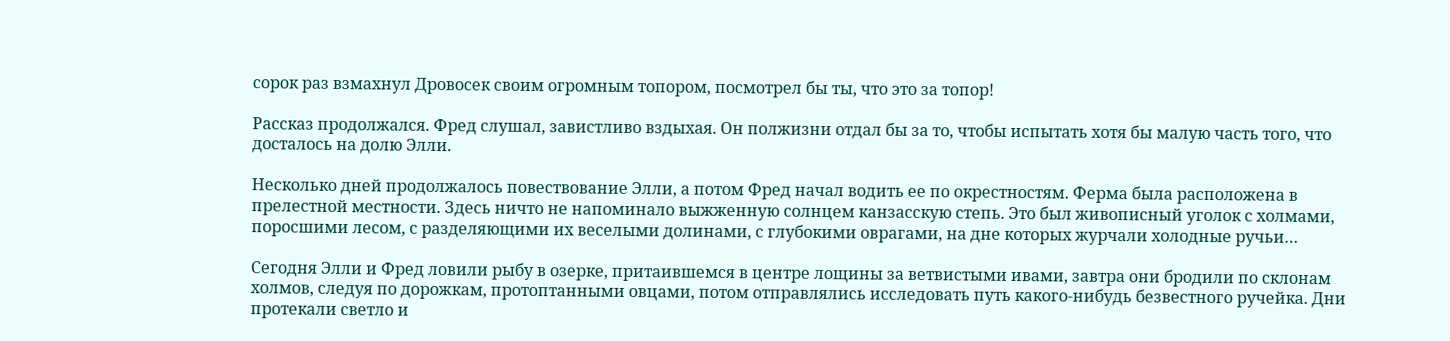сорок раз взмахнул Дровосек своим огромным топором, посмотрел бы ты, что это за топор!

Рассказ продолжался. Фред слушал, завистливо вздыхая. Он полжизни отдал бы за то, чтобы испытать хотя бы малую часть того, что досталось на долю Элли.

Несколько дней продолжалось повествование Элли, а потом Фред начал водить ее по окрестностям. Ферма была расположена в прелестной местности. Здесь ничто не напоминало выжженную солнцем канзасскую степь. Это был живописный уголок с холмами, поросшими лесом, с разделяющими их веселыми долинами, с глубокими оврагами, на дне которых журчали холодные ручьи…

Сегодня Элли и Фред ловили рыбу в озерке, притаившемся в центре лощины за ветвистыми ивами, завтра они бродили по склонам холмов, следуя по дорожкам, протоптанными овцами, потом отправлялись исследовать путь какого-нибудь безвестного ручейка. Дни протекали светло и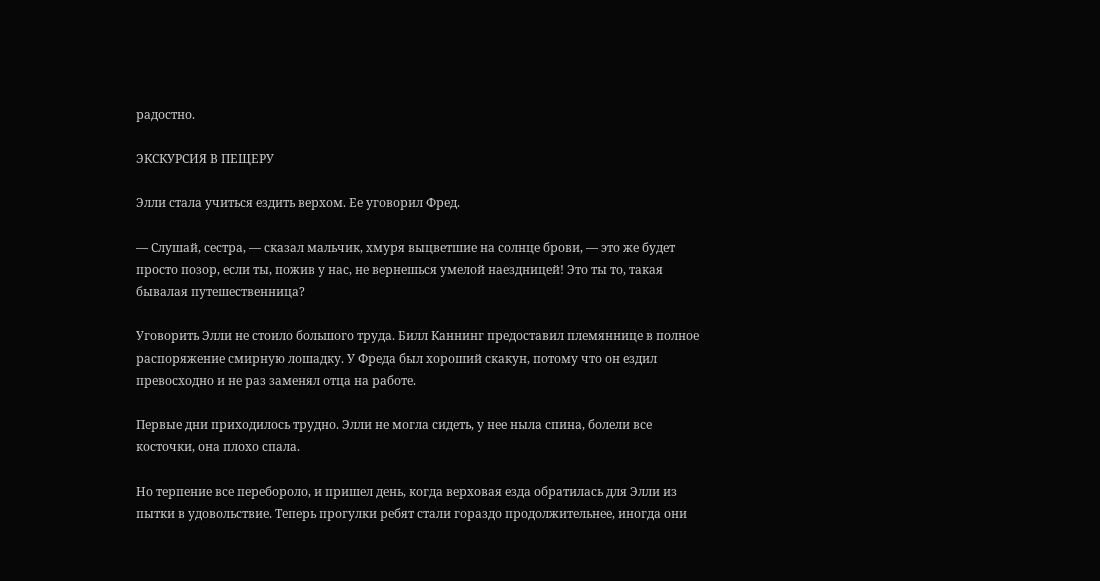радостно.

ЭКСКУРСИЯ В ПЕЩЕРУ

Элли стала учиться ездить верхом. Ее уговорил Фред.

— Слушай, сестра, — сказал мальчик, хмуря выцветшие на солнце брови, — это же будет просто позор, если ты, пожив у нас, не вернешься умелой наездницей! Это ты то, такая бывалая путешественница?

Уговорить Элли не стоило большого труда. Билл Каннинг предоставил племяннице в полное распоряжение смирную лошадку. У Фреда был хороший скакун, потому что он ездил превосходно и не раз заменял отца на работе.

Первые дни приходилось трудно. Элли не могла сидеть, у нее ныла спина, болели все косточки, она плохо спала.

Но терпение все перебороло, и пришел день, когда верховая езда обратилась для Элли из пытки в удовольствие. Теперь прогулки ребят стали гораздо продолжительнее, иногда они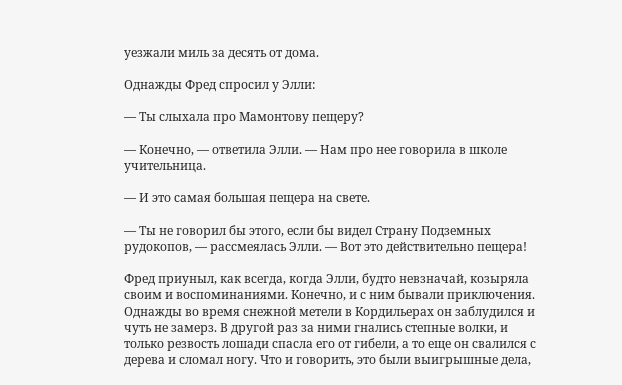уезжали миль за десять от дома.

Однажды Фред спросил у Элли:

— Ты слыхала про Мамонтову пещеру?

— Конечно, — ответила Элли. — Нам про нее говорила в школе учительница.

— И это самая большая пещера на свете.

— Ты не говорил бы этого, если бы видел Страну Подземных рудокопов, — рассмеялась Элли. — Вот это действительно пещера!

Фред приуныл, как всегда, когда Элли, будто невзначай, козыряла своим и воспоминаниями. Конечно, и с ним бывали приключения. Однажды во время снежной метели в Кордильерах он заблудился и чуть не замерз. В другой раз за ними гнались степные волки, и только резвость лошади спасла его от гибели, а то еще он свалился с дерева и сломал ногу. Что и говорить, это были выигрышные дела,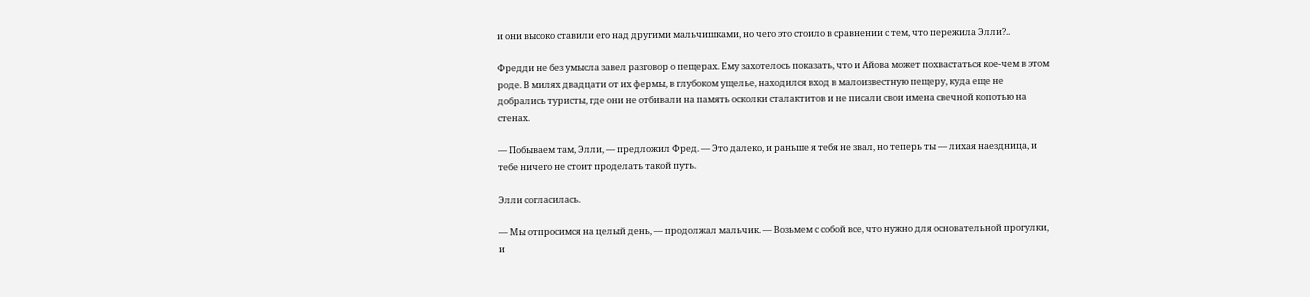и они высоко ставили его над другими мальчишками, но чего это стоило в сравнении с тем, что пережила Элли?..

Фредди не без умысла завел разговор о пещерах. Ему захотелось показать, что и Айова может похвастаться кое-чем в этом роде. В милях двадцати от их фермы, в глубоком ущелье, находился вход в малоизвестную пещеру, куда еще не добрались туристы, где они не отбивали на память осколки сталактитов и не писали свои имена свечной копотью на стенах.

— Побываем там, Элли, — предложил Фред. — Это далеко, и раньше я тебя не звал, но теперь ты — лихая наездница, и тебе ничего не стоит проделать такой путь.

Элли согласилась.

— Мы отпросимся на целый день, — продолжал мальчик. — Возьмем с собой все, что нужно для основательной прогулки, и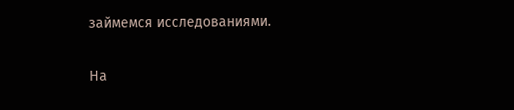займемся исследованиями.

На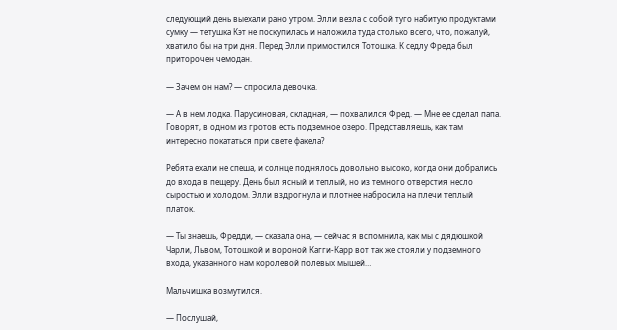следующий день выехали рано утром. Элли везла с собой туго набитую продуктами сумку — тетушка Кэт не поскупилась и наложила туда столько всего, что, пожалуй, хватило бы на три дня. Перед Элли примостился Тотошка. К седлу Фреда был приторочен чемодан.

— Зачем он нам? — спросила девочка.

— А в нем лодка. Парусиновая, складная, — похвалился Фред. — Мне ее сделал папа. Говорят, в одном из гротов есть подземное озеро. Представляешь, как там интересно покататься при свете факела?

Ребята ехали не спеша, и солнце поднялось довольно высоко, когда они добрались до входа в пещеру. День был ясный и теплый, но из темного отверстия несло сыростью и холодом. Элли вздрогнула и плотнее набросила на плечи теплый платок.

— Ты знаешь, Фредди, — сказала она, — сейчас я вспомнила, как мы с дядюшкой Чарли, Львом, Тотошкой и вороной Кагги-Карр вот так же стояли у подземного входа, указанного нам королевой полевых мышей…

Мальчишка возмутился.

— Послушай,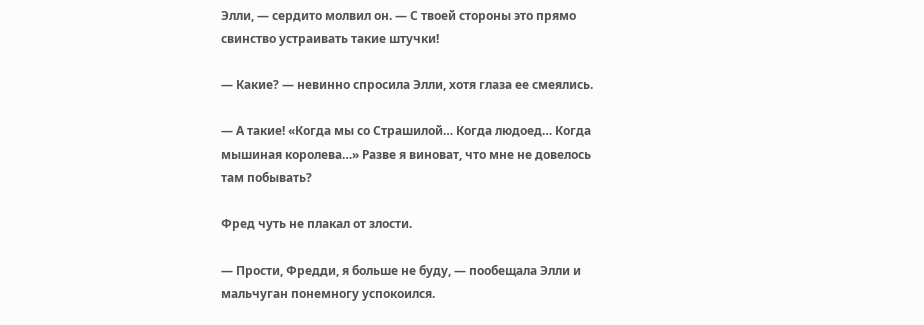Элли, — сердито молвил он. — С твоей стороны это прямо свинство устраивать такие штучки!

— Какие? — невинно спросила Элли, хотя глаза ее смеялись.

— А такие! «Когда мы со Страшилой… Когда людоед… Когда мышиная королева…» Разве я виноват, что мне не довелось там побывать?

Фред чуть не плакал от злости.

— Прости, Фредди, я больше не буду, — пообещала Элли и мальчуган понемногу успокоился.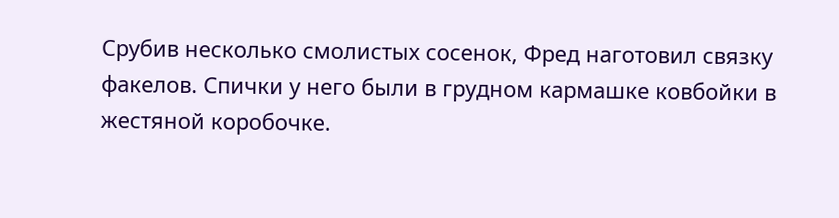Срубив несколько смолистых сосенок, Фред наготовил связку факелов. Спички у него были в грудном кармашке ковбойки в жестяной коробочке.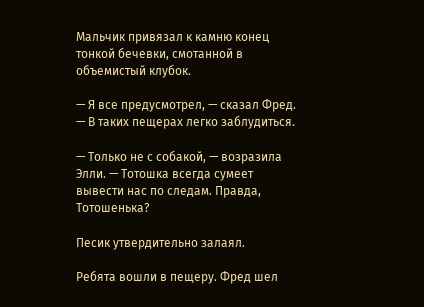Мальчик привязал к камню конец тонкой бечевки, смотанной в объемистый клубок.

— Я все предусмотрел, — сказал Фред. — В таких пещерах легко заблудиться.

— Только не с собакой, — возразила Элли. — Тотошка всегда сумеет вывести нас по следам. Правда, Тотошенька?

Песик утвердительно залаял.

Ребята вошли в пещеру. Фред шел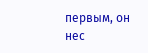первым, он нес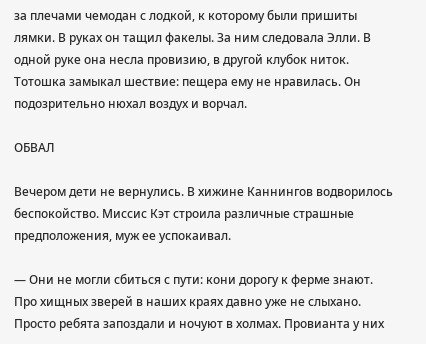за плечами чемодан с лодкой, к которому были пришиты лямки. В руках он тащил факелы. За ним следовала Элли. В одной руке она несла провизию, в другой клубок ниток. Тотошка замыкал шествие: пещера ему не нравилась. Он подозрительно нюхал воздух и ворчал.

ОБВАЛ

Вечером дети не вернулись. В хижине Каннингов водворилось беспокойство. Миссис Кэт строила различные страшные предположения, муж ее успокаивал.

— Они не могли сбиться с пути: кони дорогу к ферме знают. Про хищных зверей в наших краях давно уже не слыхано. Просто ребята запоздали и ночуют в холмах. Провианта у них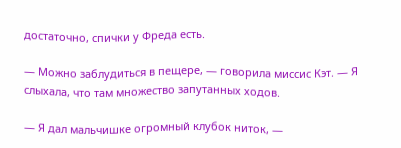достаточно, спички у Фреда есть.

— Можно заблудиться в пещере, — говорила миссис Кэт. — Я слыхала, что там множество запутанных ходов.

— Я дал мальчишке огромный клубок ниток, —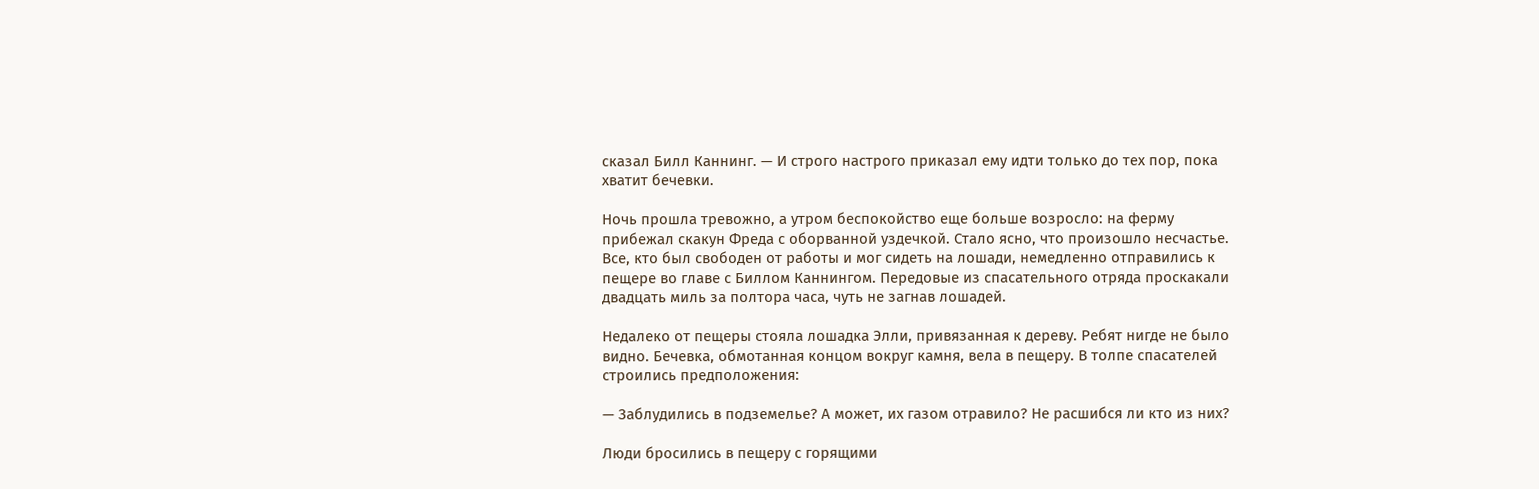сказал Билл Каннинг. — И строго настрого приказал ему идти только до тех пор, пока хватит бечевки.

Ночь прошла тревожно, а утром беспокойство еще больше возросло: на ферму прибежал скакун Фреда с оборванной уздечкой. Стало ясно, что произошло несчастье. Все, кто был свободен от работы и мог сидеть на лошади, немедленно отправились к пещере во главе с Биллом Каннингом. Передовые из спасательного отряда проскакали двадцать миль за полтора часа, чуть не загнав лошадей.

Недалеко от пещеры стояла лошадка Элли, привязанная к дереву. Ребят нигде не было видно. Бечевка, обмотанная концом вокруг камня, вела в пещеру. В толпе спасателей строились предположения:

— Заблудились в подземелье? А может, их газом отравило? Не расшибся ли кто из них?

Люди бросились в пещеру с горящими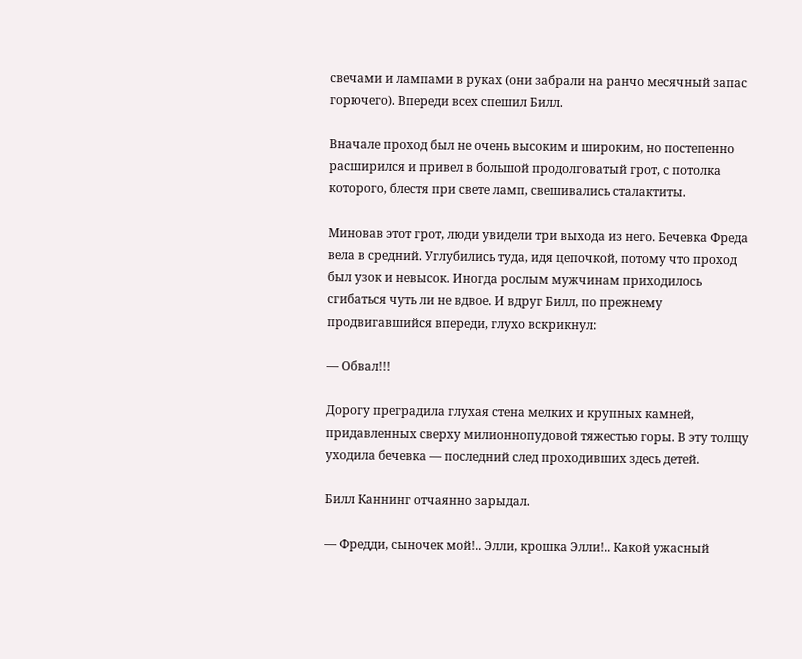свечами и лампами в руках (они забрали на ранчо месячный запас горючего). Впереди всех спешил Билл.

Вначале проход был не очень высоким и широким, но постепенно расширился и привел в большой продолговатый грот, с потолка которого, блестя при свете ламп, свешивались сталактиты.

Миновав этот грот, люди увидели три выхода из него. Бечевка Фреда вела в средний. Углубились туда, идя цепочкой, потому что проход был узок и невысок. Иногда рослым мужчинам приходилось сгибаться чуть ли не вдвое. И вдруг Билл, по прежнему продвигавшийся впереди, глухо вскрикнул:

— Обвал!!!

Дорогу преградила глухая стена мелких и крупных камней, придавленных сверху милионнопудовой тяжестью горы. В эту толщу уходила бечевка — последний след проходивших здесь детей.

Билл Каннинг отчаянно зарыдал.

— Фредди, сыночек мой!.. Элли, крошка Элли!.. Какой ужасный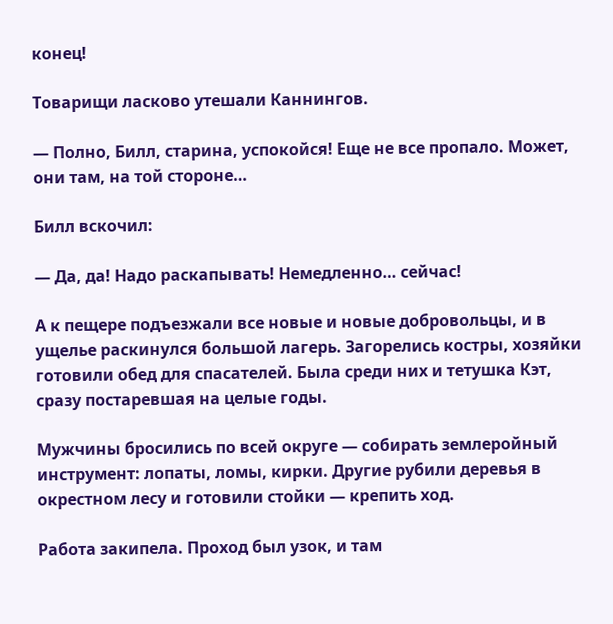конец!

Товарищи ласково утешали Каннингов.

— Полно, Билл, старина, успокойся! Еще не все пропало. Может, они там, на той стороне…

Билл вскочил:

— Да, да! Надо раскапывать! Немедленно… сейчас!

А к пещере подъезжали все новые и новые добровольцы, и в ущелье раскинулся большой лагерь. Загорелись костры, хозяйки готовили обед для спасателей. Была среди них и тетушка Кэт, сразу постаревшая на целые годы.

Мужчины бросились по всей округе — собирать землеройный инструмент: лопаты, ломы, кирки. Другие рубили деревья в окрестном лесу и готовили стойки — крепить ход.

Работа закипела. Проход был узок, и там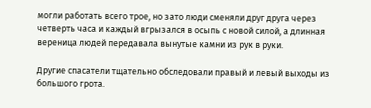могли работать всего трое, но зато люди сменяли друг друга через четверть часа и каждый вгрызался в осыпь с новой силой, а длинная вереница людей передавала вынутые камни из рук в руки.

Другие спасатели тщательно обследовали правый и левый выходы из большого грота.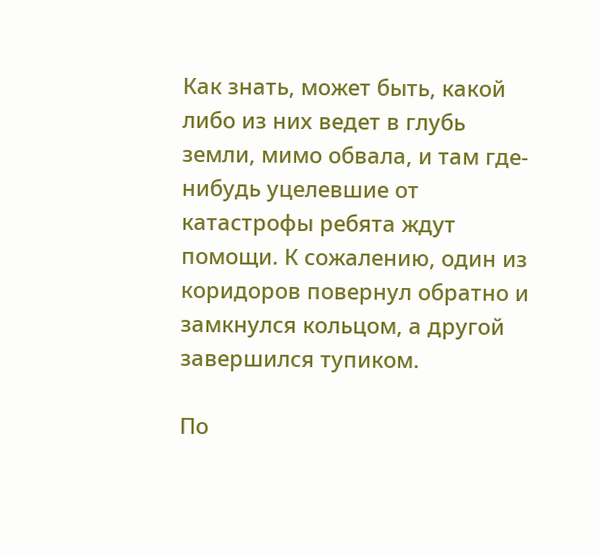Как знать, может быть, какой либо из них ведет в глубь земли, мимо обвала, и там где-нибудь уцелевшие от катастрофы ребята ждут помощи. К сожалению, один из коридоров повернул обратно и замкнулся кольцом, а другой завершился тупиком.

По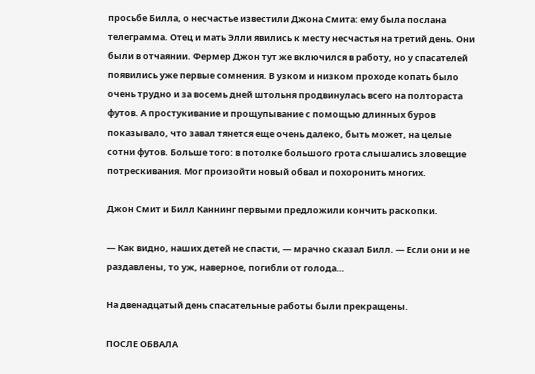просьбе Билла, о несчастье известили Джона Смита: ему была послана телеграмма. Отец и мать Элли явились к месту несчастья на третий день. Они были в отчаянии. Фермер Джон тут же включился в работу, но у спасателей появились уже первые сомнения. В узком и низком проходе копать было очень трудно и за восемь дней штольня продвинулась всего на полтораста футов. А простукивание и прощупывание с помощью длинных буров показывало, что завал тянется еще очень далеко, быть может, на целые сотни футов. Больше того: в потолке большого грота слышались зловещие потрескивания. Мог произойти новый обвал и похоронить многих.

Джон Смит и Билл Каннинг первыми предложили кончить раскопки.

— Как видно, наших детей не спасти, — мрачно сказал Билл. — Если они и не раздавлены, то уж, наверное, погибли от голода…

На двенадцатый день спасательные работы были прекращены.

ПОСЛЕ ОБВАЛА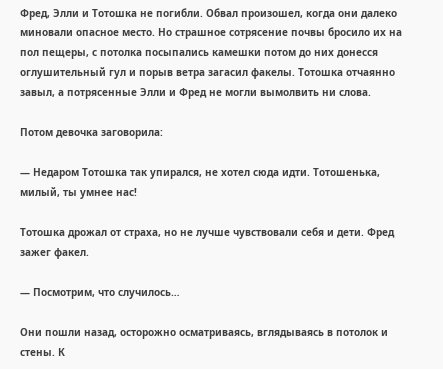Фред, Элли и Тотошка не погибли. Обвал произошел, когда они далеко миновали опасное место. Но страшное сотрясение почвы бросило их на пол пещеры, с потолка посыпались камешки потом до них донесся оглушительный гул и порыв ветра загасил факелы. Тотошка отчаянно завыл, а потрясенные Элли и Фред не могли вымолвить ни слова.

Потом девочка заговорила:

— Недаром Тотошка так упирался, не хотел сюда идти. Тотошенька, милый, ты умнее нас!

Тотошка дрожал от страха, но не лучше чувствовали себя и дети. Фред зажег факел.

— Посмотрим, что случилось…

Они пошли назад, осторожно осматриваясь, вглядываясь в потолок и стены. К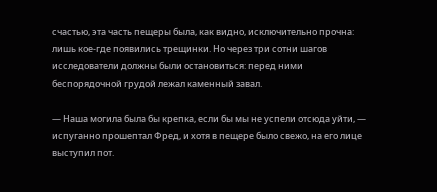счастью, эта часть пещеры была, как видно, исключительно прочна: лишь кое-где появились трещинки. Но через три сотни шагов исследователи должны были остановиться: перед ними беспорядочной грудой лежал каменный завал.

— Наша могила была бы крепка, если бы мы не успели отсюда уйти, — испуганно прошептал Фред, и хотя в пещере было свежо, на его лице выступил пот.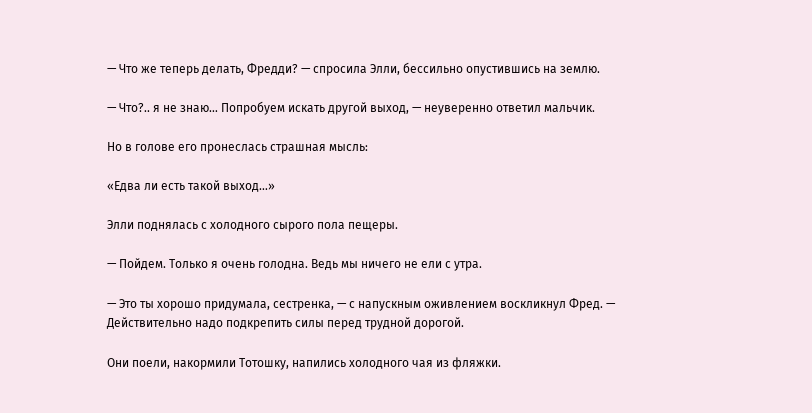— Что же теперь делать, Фредди? — спросила Элли, бессильно опустившись на землю.

— Что?.. я не знаю… Попробуем искать другой выход, — неуверенно ответил мальчик.

Но в голове его пронеслась страшная мысль:

«Едва ли есть такой выход…»

Элли поднялась с холодного сырого пола пещеры.

— Пойдем. Только я очень голодна. Ведь мы ничего не ели с утра.

— Это ты хорошо придумала, сестренка, — с напускным оживлением воскликнул Фред. — Действительно надо подкрепить силы перед трудной дорогой.

Они поели, накормили Тотошку, напились холодного чая из фляжки.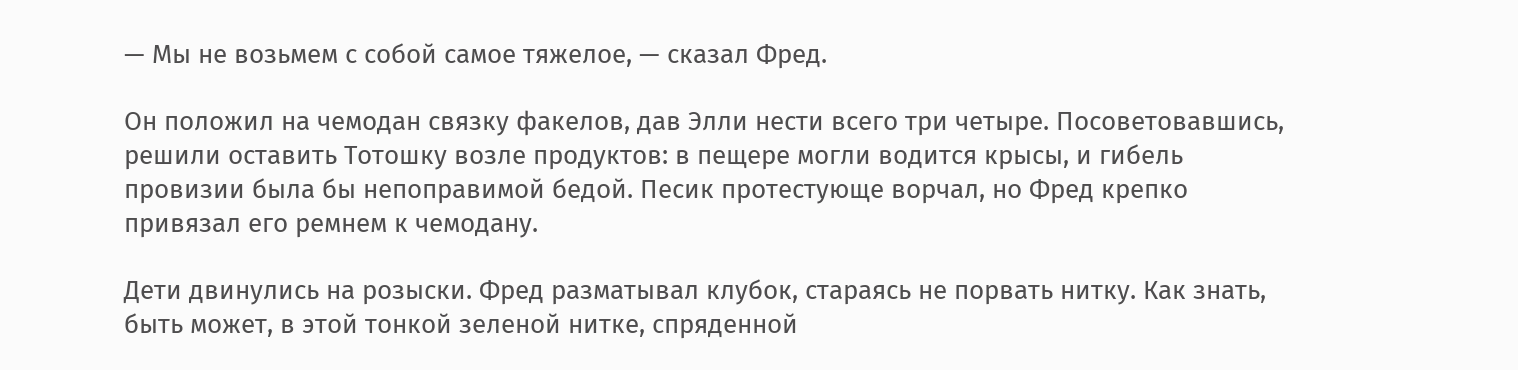— Мы не возьмем с собой самое тяжелое, — сказал Фред.

Он положил на чемодан связку факелов, дав Элли нести всего три четыре. Посоветовавшись, решили оставить Тотошку возле продуктов: в пещере могли водится крысы, и гибель провизии была бы непоправимой бедой. Песик протестующе ворчал, но Фред крепко привязал его ремнем к чемодану.

Дети двинулись на розыски. Фред разматывал клубок, стараясь не порвать нитку. Как знать, быть может, в этой тонкой зеленой нитке, спряденной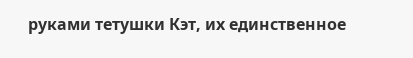руками тетушки Кэт, их единственное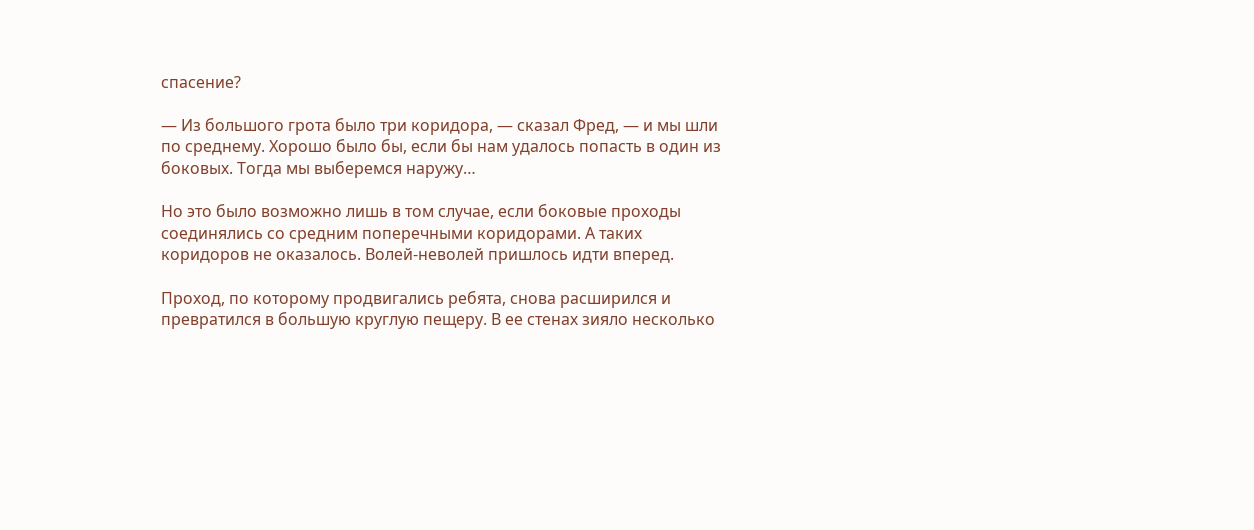спасение?

— Из большого грота было три коридора, — сказал Фред, — и мы шли по среднему. Хорошо было бы, если бы нам удалось попасть в один из боковых. Тогда мы выберемся наружу…

Но это было возможно лишь в том случае, если боковые проходы соединялись со средним поперечными коридорами. А таких коридоров не оказалось. Волей-неволей пришлось идти вперед.

Проход, по которому продвигались ребята, снова расширился и превратился в большую круглую пещеру. В ее стенах зияло несколько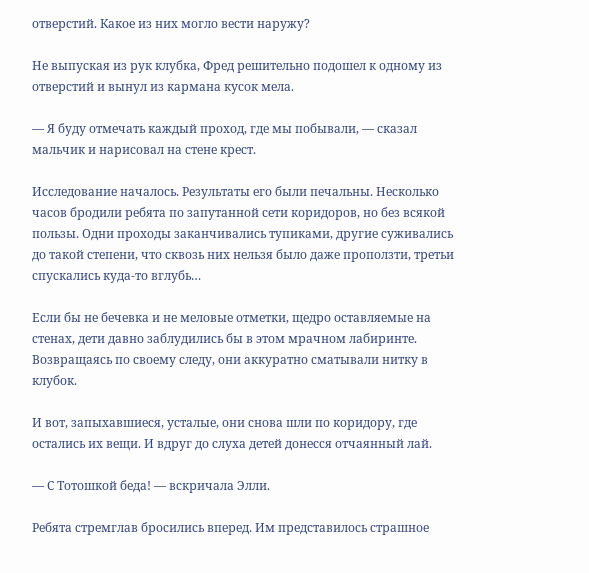отверстий. Какое из них могло вести наружу?

Не выпуская из рук клубка, Фред решительно подошел к одному из отверстий и вынул из кармана кусок мела.

— Я буду отмечать каждый проход, где мы побывали, — сказал мальчик и нарисовал на стене крест.

Исследование началось. Результаты его были печальны. Несколько часов бродили ребята по запутанной сети коридоров, но без всякой пользы. Одни проходы заканчивались тупиками, другие суживались до такой степени, что сквозь них нельзя было даже проползти, третьи спускались куда-то вглубь…

Если бы не бечевка и не меловые отметки, щедро оставляемые на стенах, дети давно заблудились бы в этом мрачном лабиринте. Возвращаясь по своему следу, они аккуратно сматывали нитку в клубок.

И вот, запыхавшиеся, усталые, они снова шли по коридору, где остались их вещи. И вдруг до слуха детей донесся отчаянный лай.

— С Тотошкой беда! — вскричала Элли.

Ребята стремглав бросились вперед. Им представилось страшное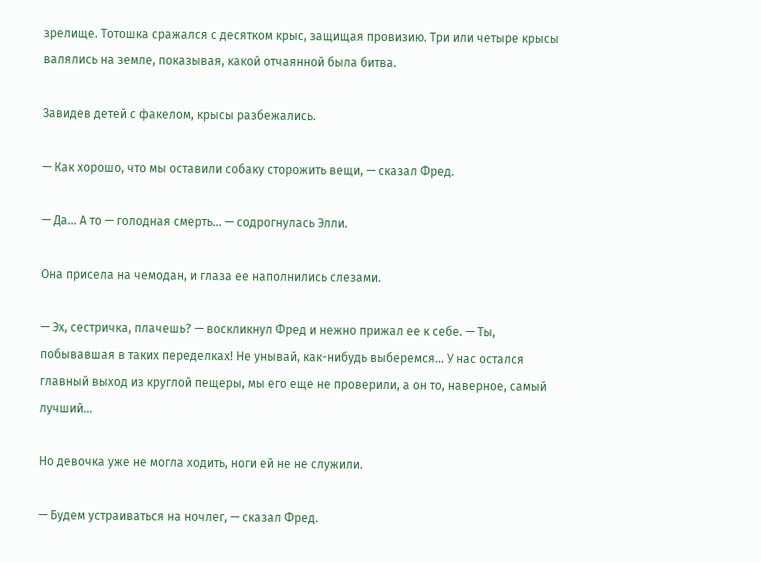зрелище. Тотошка сражался с десятком крыс, защищая провизию. Три или четыре крысы валялись на земле, показывая, какой отчаянной была битва.

Завидев детей с факелом, крысы разбежались.

— Как хорошо, что мы оставили собаку сторожить вещи, — сказал Фред.

— Да… А то — голодная смерть… — содрогнулась Элли.

Она присела на чемодан, и глаза ее наполнились слезами.

— Эх, сестричка, плачешь? — воскликнул Фред и нежно прижал ее к себе. — Ты, побывавшая в таких переделках! Не унывай, как-нибудь выберемся… У нас остался главный выход из круглой пещеры, мы его еще не проверили, а он то, наверное, самый лучший…

Но девочка уже не могла ходить, ноги ей не не служили.

— Будем устраиваться на ночлег, — сказал Фред.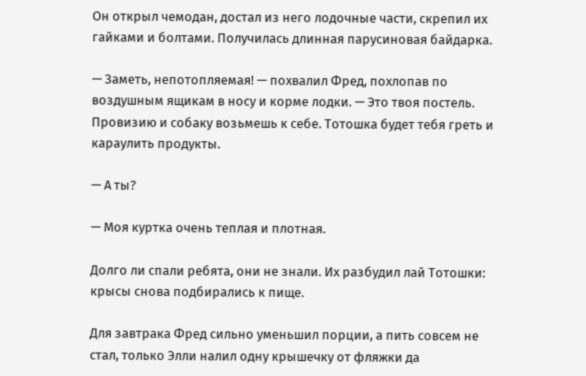Он открыл чемодан, достал из него лодочные части, скрепил их гайками и болтами. Получилась длинная парусиновая байдарка.

— Заметь, непотопляемая! — похвалил Фред, похлопав по воздушным ящикам в носу и корме лодки. — Это твоя постель. Провизию и собаку возьмешь к себе. Тотошка будет тебя греть и караулить продукты.

— А ты?

— Моя куртка очень теплая и плотная.

Долго ли спали ребята, они не знали. Их разбудил лай Тотошки: крысы снова подбирались к пище.

Для завтрака Фред сильно уменьшил порции, а пить совсем не стал, только Элли налил одну крышечку от фляжки да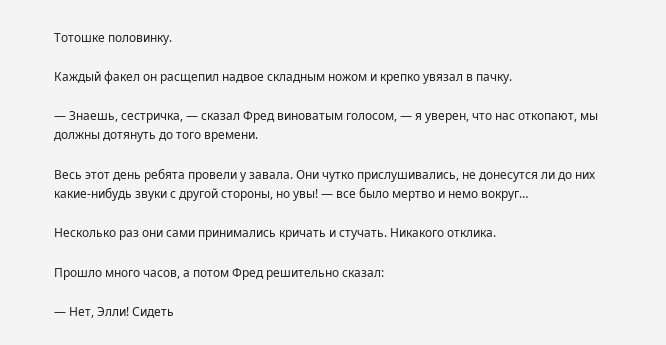Тотошке половинку.

Каждый факел он расщепил надвое складным ножом и крепко увязал в пачку.

— Знаешь, сестричка, — сказал Фред виноватым голосом, — я уверен, что нас откопают, мы должны дотянуть до того времени.

Весь этот день ребята провели у завала. Они чутко прислушивались, не донесутся ли до них какие-нибудь звуки с другой стороны, но увы! — все было мертво и немо вокруг…

Несколько раз они сами принимались кричать и стучать. Никакого отклика.

Прошло много часов, а потом Фред решительно сказал:

— Нет, Элли! Сидеть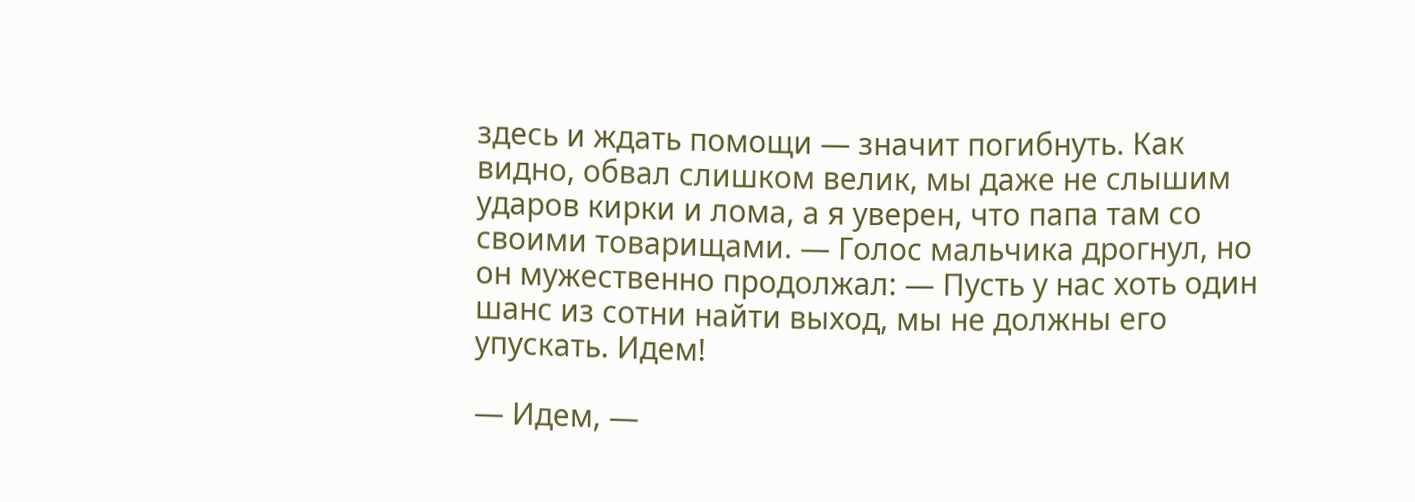здесь и ждать помощи — значит погибнуть. Как видно, обвал слишком велик, мы даже не слышим ударов кирки и лома, а я уверен, что папа там со своими товарищами. — Голос мальчика дрогнул, но он мужественно продолжал: — Пусть у нас хоть один шанс из сотни найти выход, мы не должны его упускать. Идем!

— Идем, —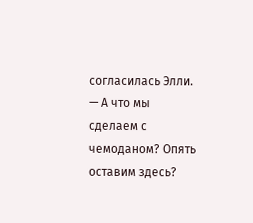согласилась Элли. — А что мы сделаем с чемоданом? Опять оставим здесь?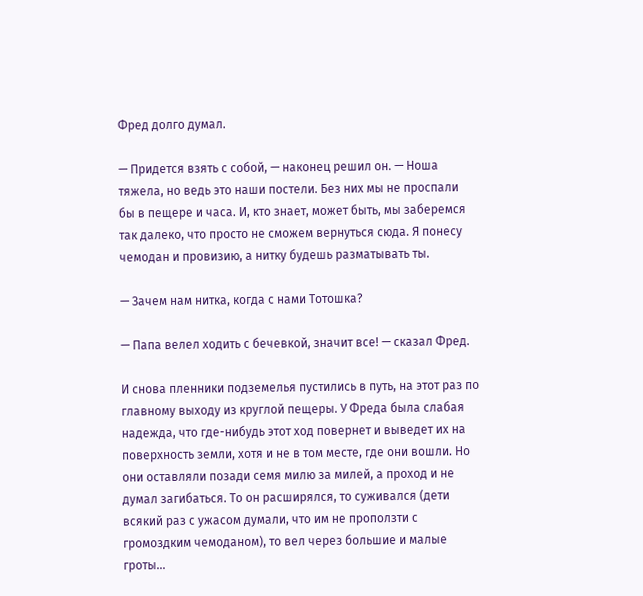Фред долго думал.

— Придется взять с собой, — наконец решил он. — Ноша тяжела, но ведь это наши постели. Без них мы не проспали бы в пещере и часа. И, кто знает, может быть, мы заберемся так далеко, что просто не сможем вернуться сюда. Я понесу чемодан и провизию, а нитку будешь разматывать ты.

— Зачем нам нитка, когда с нами Тотошка?

— Папа велел ходить с бечевкой, значит все! — сказал Фред.

И снова пленники подземелья пустились в путь, на этот раз по главному выходу из круглой пещеры. У Фреда была слабая надежда, что где-нибудь этот ход повернет и выведет их на поверхность земли, хотя и не в том месте, где они вошли. Но они оставляли позади семя милю за милей, а проход и не думал загибаться. То он расширялся, то суживался (дети всякий раз с ужасом думали, что им не проползти с громоздким чемоданом), то вел через большие и малые гроты…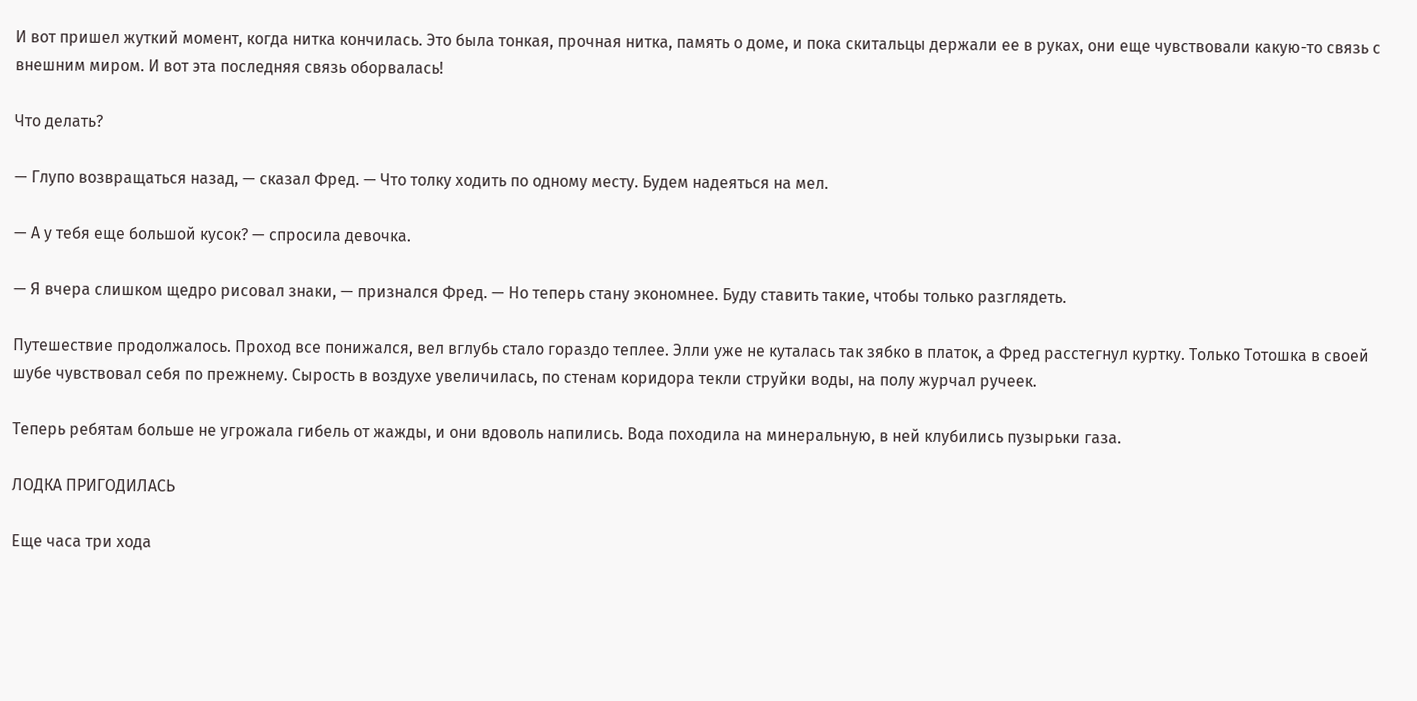И вот пришел жуткий момент, когда нитка кончилась. Это была тонкая, прочная нитка, память о доме, и пока скитальцы держали ее в руках, они еще чувствовали какую-то связь с внешним миром. И вот эта последняя связь оборвалась!

Что делать?

— Глупо возвращаться назад, — сказал Фред. — Что толку ходить по одному месту. Будем надеяться на мел.

— А у тебя еще большой кусок? — спросила девочка.

— Я вчера слишком щедро рисовал знаки, — признался Фред. — Но теперь стану экономнее. Буду ставить такие, чтобы только разглядеть.

Путешествие продолжалось. Проход все понижался, вел вглубь стало гораздо теплее. Элли уже не куталась так зябко в платок, а Фред расстегнул куртку. Только Тотошка в своей шубе чувствовал себя по прежнему. Сырость в воздухе увеличилась, по стенам коридора текли струйки воды, на полу журчал ручеек.

Теперь ребятам больше не угрожала гибель от жажды, и они вдоволь напились. Вода походила на минеральную, в ней клубились пузырьки газа.

ЛОДКА ПРИГОДИЛАСЬ

Еще часа три хода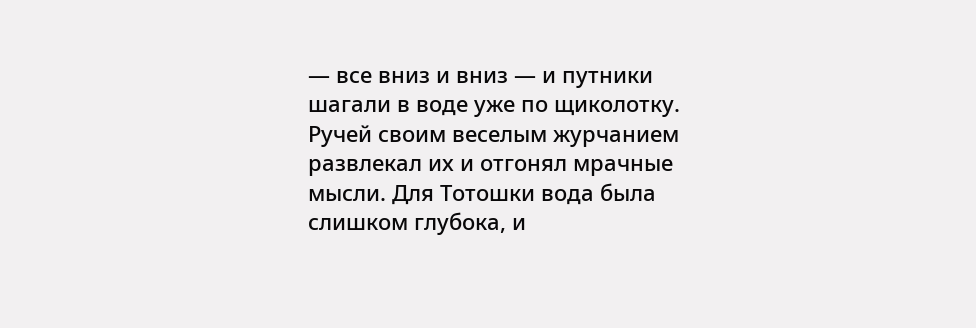— все вниз и вниз — и путники шагали в воде уже по щиколотку. Ручей своим веселым журчанием развлекал их и отгонял мрачные мысли. Для Тотошки вода была слишком глубока, и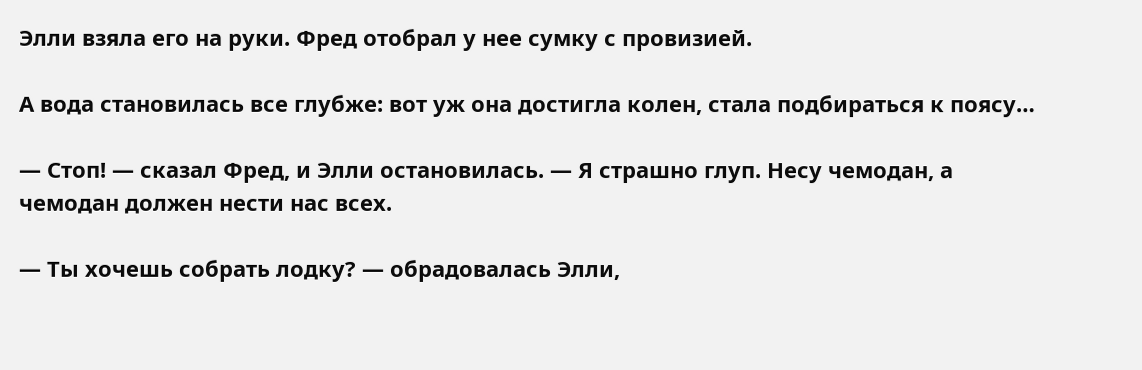Элли взяла его на руки. Фред отобрал у нее сумку с провизией.

А вода становилась все глубже: вот уж она достигла колен, стала подбираться к поясу…

— Стоп! — сказал Фред, и Элли остановилась. — Я страшно глуп. Несу чемодан, а чемодан должен нести нас всех.

— Ты хочешь собрать лодку? — обрадовалась Элли,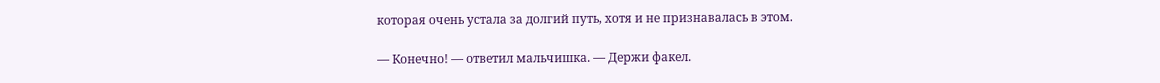которая очень устала за долгий путь, хотя и не признавалась в этом.

— Конечно! — ответил мальчишка. — Держи факел.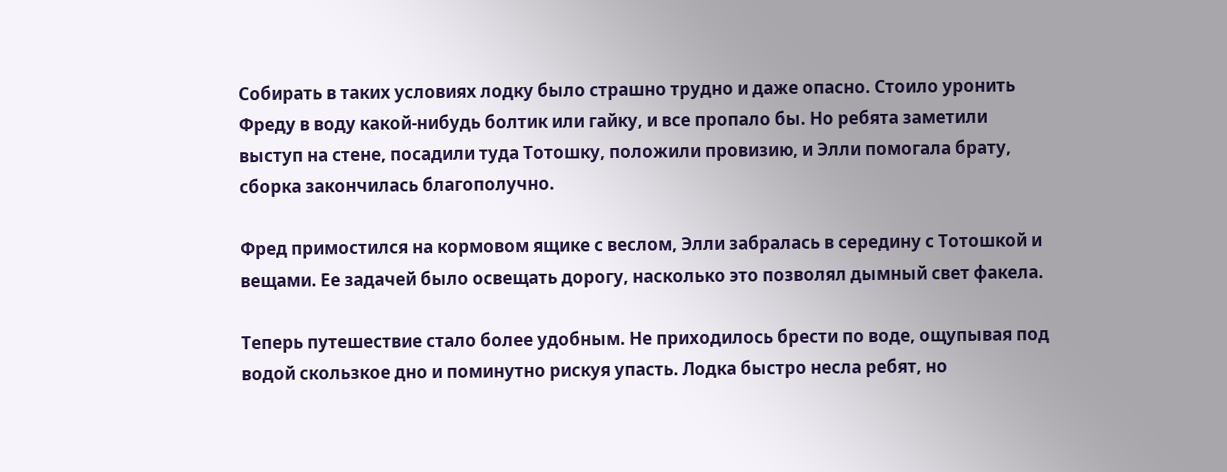Собирать в таких условиях лодку было страшно трудно и даже опасно. Стоило уронить Фреду в воду какой-нибудь болтик или гайку, и все пропало бы. Но ребята заметили выступ на стене, посадили туда Тотошку, положили провизию, и Элли помогала брату, сборка закончилась благополучно.

Фред примостился на кормовом ящике с веслом, Элли забралась в середину с Тотошкой и вещами. Ее задачей было освещать дорогу, насколько это позволял дымный свет факела.

Теперь путешествие стало более удобным. Не приходилось брести по воде, ощупывая под водой скользкое дно и поминутно рискуя упасть. Лодка быстро несла ребят, но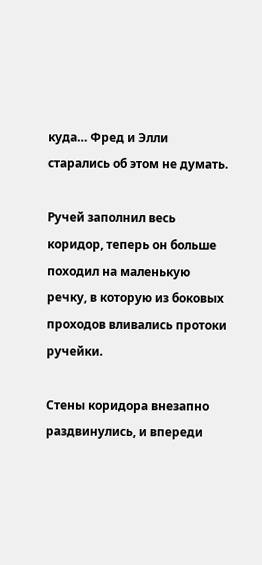куда… Фред и Элли старались об этом не думать.

Ручей заполнил весь коридор, теперь он больше походил на маленькую речку, в которую из боковых проходов вливались протоки ручейки.

Стены коридора внезапно раздвинулись, и впереди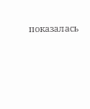показалась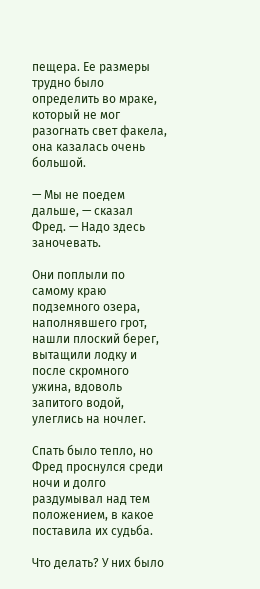пещера. Ее размеры трудно было определить во мраке, который не мог разогнать свет факела, она казалась очень большой.

— Мы не поедем дальше, — сказал Фред. — Надо здесь заночевать.

Они поплыли по самому краю подземного озера, наполнявшего грот, нашли плоский берег, вытащили лодку и после скромного ужина, вдоволь запитого водой, улеглись на ночлег.

Спать было тепло, но Фред проснулся среди ночи и долго раздумывал над тем положением, в какое поставила их судьба.

Что делать? У них было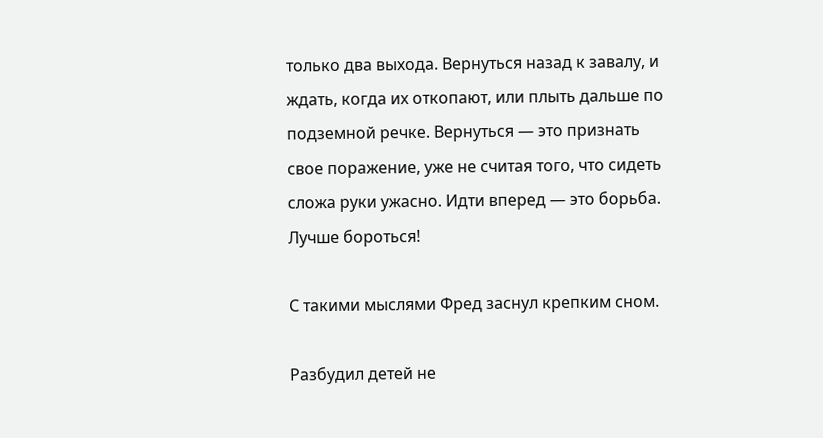только два выхода. Вернуться назад к завалу, и ждать, когда их откопают, или плыть дальше по подземной речке. Вернуться — это признать свое поражение, уже не считая того, что сидеть сложа руки ужасно. Идти вперед — это борьба. Лучше бороться!

С такими мыслями Фред заснул крепким сном.

Разбудил детей не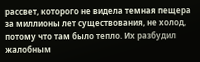рассвет, которого не видела темная пещера за миллионы лет существования, не холод, потому что там было тепло. Их разбудил жалобным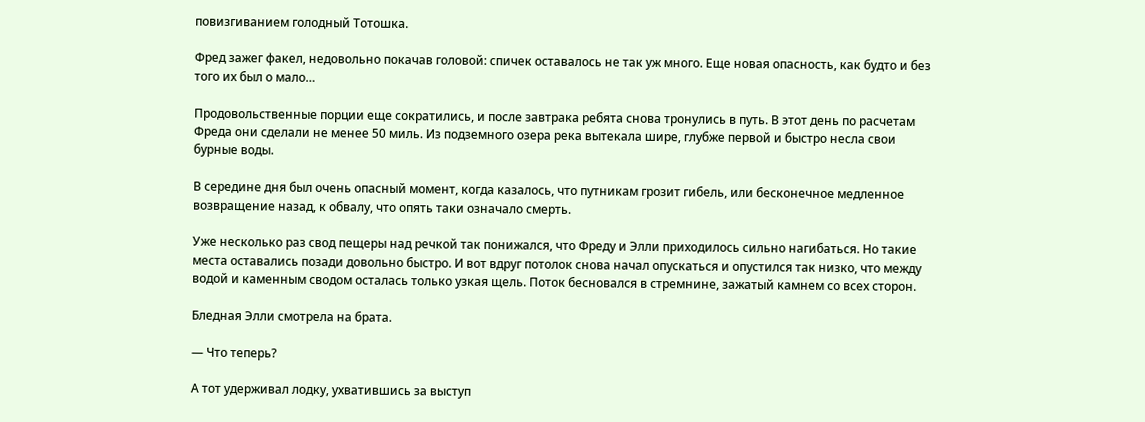повизгиванием голодный Тотошка.

Фред зажег факел, недовольно покачав головой: спичек оставалось не так уж много. Еще новая опасность, как будто и без того их был о мало…

Продовольственные порции еще сократились, и после завтрака ребята снова тронулись в путь. В этот день по расчетам Фреда они сделали не менее 50 миль. Из подземного озера река вытекала шире, глубже первой и быстро несла свои бурные воды.

В середине дня был очень опасный момент, когда казалось, что путникам грозит гибель, или бесконечное медленное возвращение назад, к обвалу, что опять таки означало смерть.

Уже несколько раз свод пещеры над речкой так понижался, что Фреду и Элли приходилось сильно нагибаться. Но такие места оставались позади довольно быстро. И вот вдруг потолок снова начал опускаться и опустился так низко, что между водой и каменным сводом осталась только узкая щель. Поток бесновался в стремнине, зажатый камнем со всех сторон.

Бледная Элли смотрела на брата.

— Что теперь?

А тот удерживал лодку, ухватившись за выступ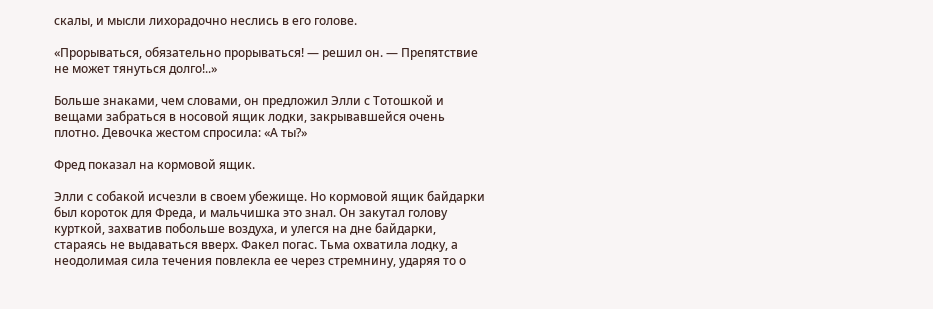скалы, и мысли лихорадочно неслись в его голове.

«Прорываться, обязательно прорываться! — решил он. — Препятствие не может тянуться долго!..»

Больше знаками, чем словами, он предложил Элли с Тотошкой и вещами забраться в носовой ящик лодки, закрывавшейся очень плотно. Девочка жестом спросила: «А ты?»

Фред показал на кормовой ящик.

Элли с собакой исчезли в своем убежище. Но кормовой ящик байдарки был короток для Фреда, и мальчишка это знал. Он закутал голову курткой, захватив побольше воздуха, и улегся на дне байдарки, стараясь не выдаваться вверх. Факел погас. Тьма охватила лодку, а неодолимая сила течения повлекла ее через стремнину, ударяя то о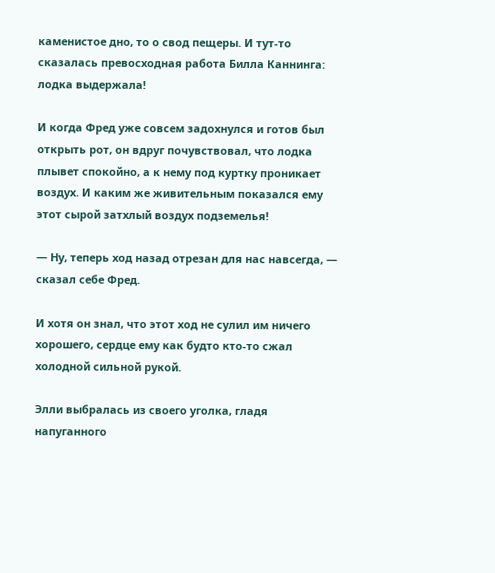каменистое дно, то о свод пещеры. И тут-то сказалась превосходная работа Билла Каннинга: лодка выдержала!

И когда Фред уже совсем задохнулся и готов был открыть рот, он вдруг почувствовал, что лодка плывет спокойно, а к нему под куртку проникает воздух. И каким же живительным показался ему этот сырой затхлый воздух подземелья!

— Ну, теперь ход назад отрезан для нас навсегда, — сказал себе Фред.

И хотя он знал, что этот ход не сулил им ничего хорошего, сердце ему как будто кто-то сжал холодной сильной рукой.

Элли выбралась из своего уголка, гладя напуганного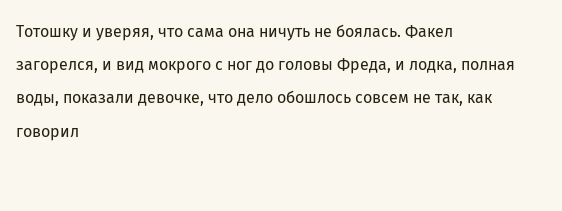Тотошку и уверяя, что сама она ничуть не боялась. Факел загорелся, и вид мокрого с ног до головы Фреда, и лодка, полная воды, показали девочке, что дело обошлось совсем не так, как говорил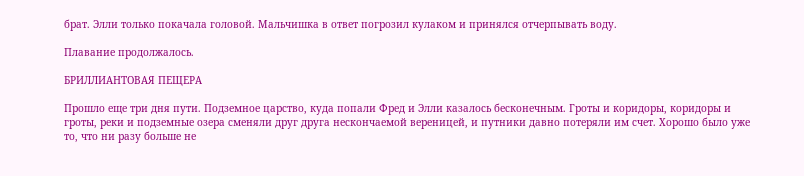брат. Элли только покачала головой. Мальчишка в ответ погрозил кулаком и принялся отчерпывать воду.

Плавание продолжалось.

БРИЛЛИАНТОВАЯ ПЕЩЕРА

Прошло еще три дня пути. Подземное царство, куда попали Фред и Элли казалось бесконечным. Гроты и коридоры, коридоры и гроты, реки и подземные озера сменяли друг друга нескончаемой вереницей, и путники давно потеряли им счет. Хорошо было уже то, что ни разу больше не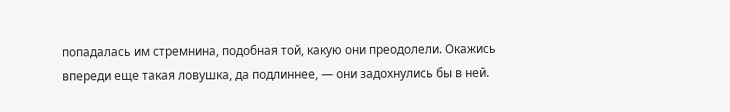попадалась им стремнина, подобная той, какую они преодолели. Окажись впереди еще такая ловушка, да подлиннее, — они задохнулись бы в ней.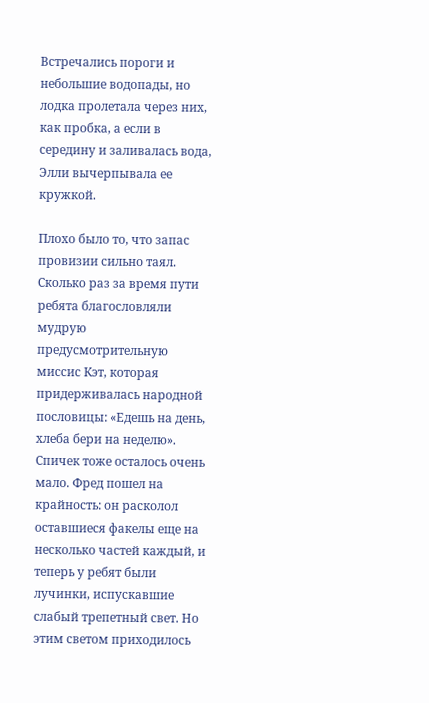Встречались пороги и небольшие водопады, но лодка пролетала через них, как пробка, а если в середину и заливалась вода, Элли вычерпывала ее кружкой.

Плохо было то, что запас провизии сильно таял. Сколько раз за время пути ребята благословляли мудрую предусмотрительную миссис Кэт, которая придерживалась народной пословицы: «Едешь на день, хлеба бери на неделю». Спичек тоже осталось очень мало. Фред пошел на крайность: он расколол оставшиеся факелы еще на несколько частей каждый, и теперь у ребят были лучинки, испускавшие слабый трепетный свет. Но этим светом приходилось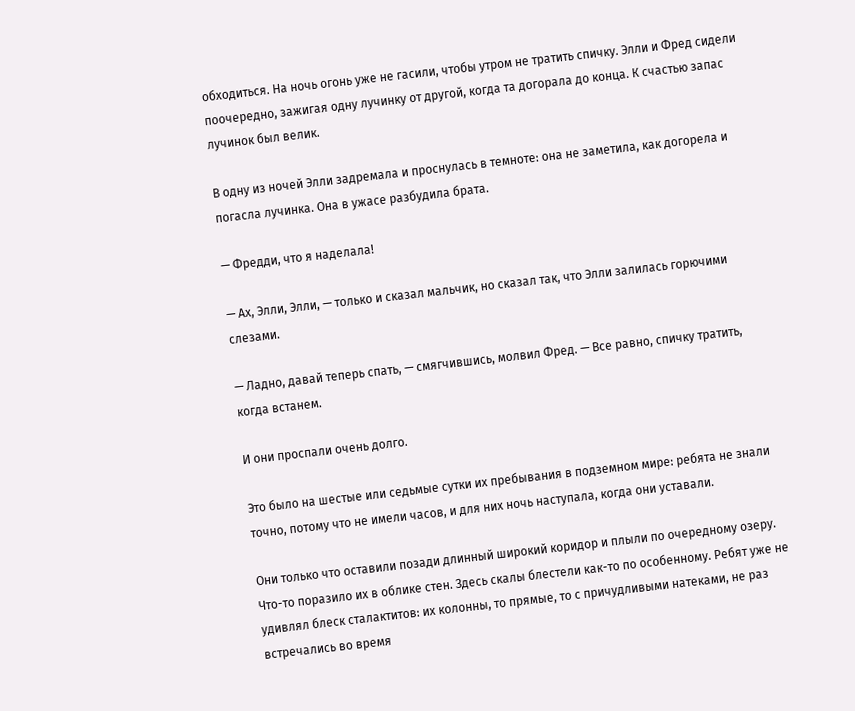обходиться. На ночь огонь уже не гасили, чтобы утром не тратить спичку. Элли и Фред сидели поочередно, зажигая одну лучинку от другой, когда та догорала до конца. К счастью запас лучинок был велик.

В одну из ночей Элли задремала и проснулась в темноте: она не заметила, как догорела и погасла лучинка. Она в ужасе разбудила брата.

— Фредди, что я наделала!

— Ах, Элли, Элли, — только и сказал мальчик, но сказал так, что Элли залилась горючими слезами.

— Ладно, давай теперь спать, — смягчившись, молвил Фред. — Все равно, спичку тратить, когда встанем.

И они проспали очень долго.

Это было на шестые или седьмые сутки их пребывания в подземном мире: ребята не знали точно, потому что не имели часов, и для них ночь наступала, когда они уставали.

Они только что оставили позади длинный широкий коридор и плыли по очередному озеру. Что-то поразило их в облике стен. Здесь скалы блестели как-то по особенному. Ребят уже не удивлял блеск сталактитов: их колонны, то прямые, то с причудливыми натеками, не раз встречались во время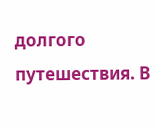долгого путешествия. В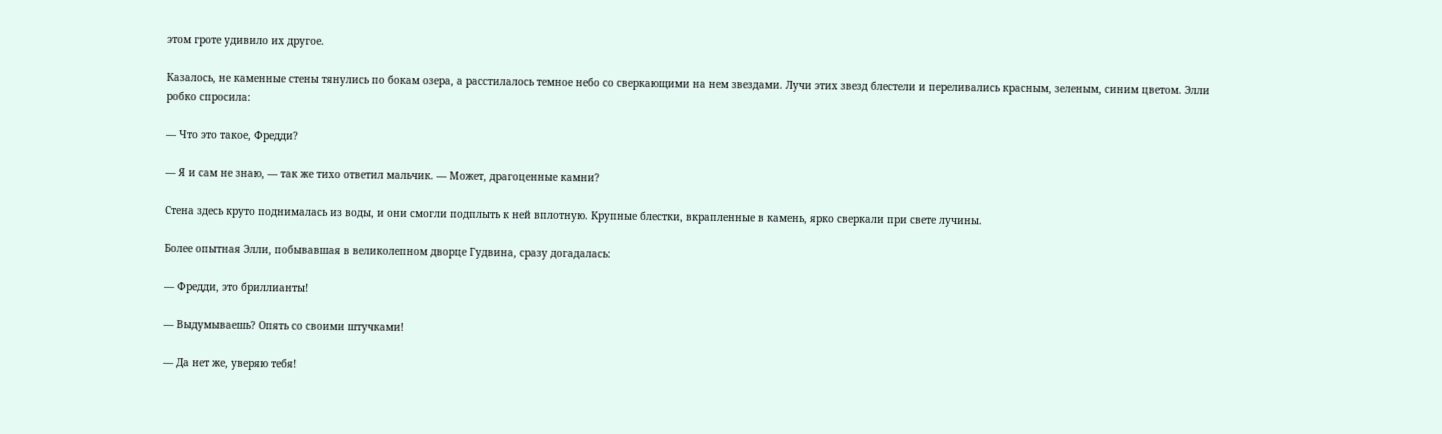этом гроте удивило их другое.

Казалось, не каменные стены тянулись по бокам озера, а расстилалось темное небо со сверкающими на нем звездами. Лучи этих звезд блестели и переливались красным, зеленым, синим цветом. Элли робко спросила:

— Что это такое, Фредди?

— Я и сам не знаю, — так же тихо ответил мальчик. — Может, драгоценные камни?

Стена здесь круто поднималась из воды, и они смогли подплыть к ней вплотную. Крупные блестки, вкрапленные в камень, ярко сверкали при свете лучины.

Более опытная Элли, побывавшая в великолепном дворце Гудвина, сразу догадалась:

— Фредди, это бриллианты!

— Выдумываешь? Опять со своими штучками!

— Да нет же, уверяю тебя!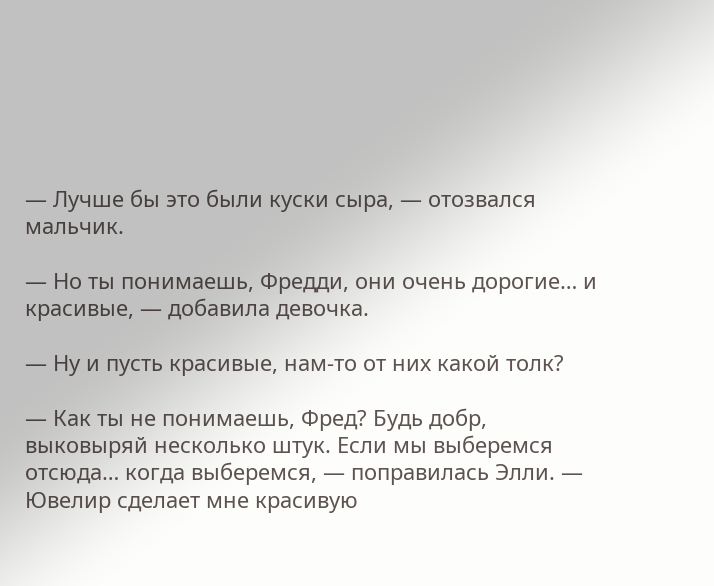— Лучше бы это были куски сыра, — отозвался мальчик.

— Но ты понимаешь, Фредди, они очень дорогие… и красивые, — добавила девочка.

— Ну и пусть красивые, нам-то от них какой толк?

— Как ты не понимаешь, Фред? Будь добр, выковыряй несколько штук. Если мы выберемся отсюда… когда выберемся, — поправилась Элли. — Ювелир сделает мне красивую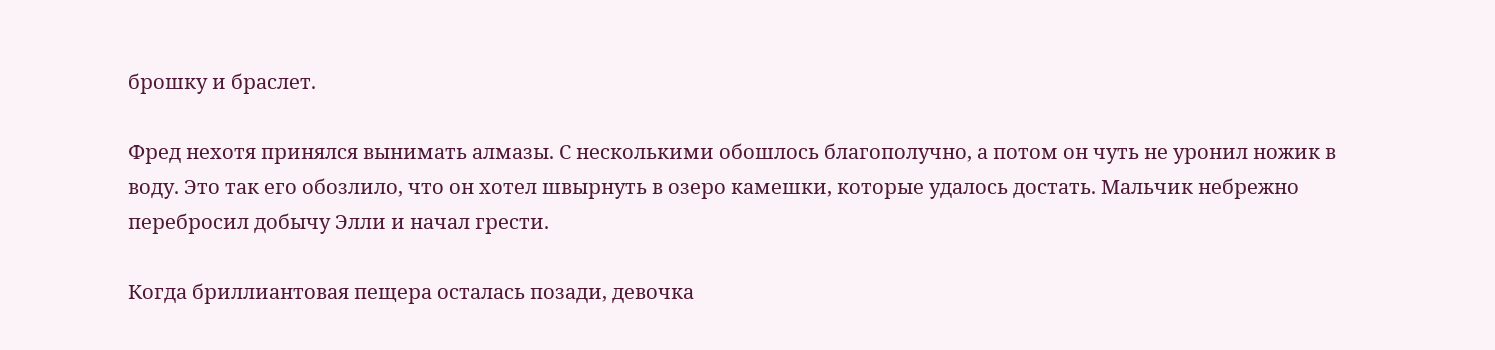брошку и браслет.

Фред нехотя принялся вынимать алмазы. С несколькими обошлось благополучно, а потом он чуть не уронил ножик в воду. Это так его обозлило, что он хотел швырнуть в озеро камешки, которые удалось достать. Мальчик небрежно перебросил добычу Элли и начал грести.

Когда бриллиантовая пещера осталась позади, девочка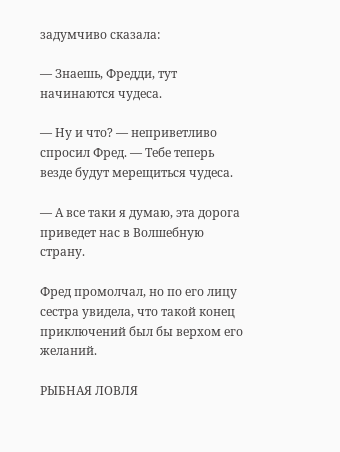задумчиво сказала:

— Знаешь, Фредди, тут начинаются чудеса.

— Ну и что? — неприветливо спросил Фред. — Тебе теперь везде будут мерещиться чудеса.

— А все таки я думаю, эта дорога приведет нас в Волшебную страну.

Фред промолчал, но по его лицу сестра увидела, что такой конец приключений был бы верхом его желаний.

РЫБНАЯ ЛОВЛЯ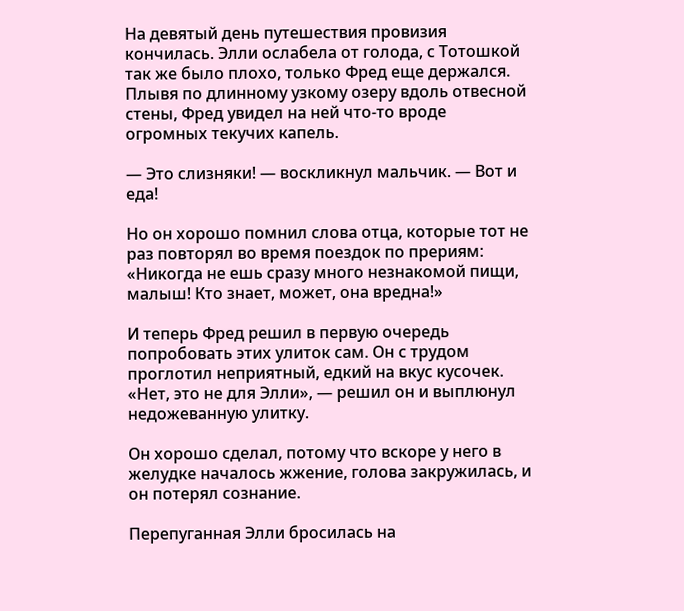На девятый день путешествия провизия кончилась. Элли ослабела от голода, с Тотошкой так же было плохо, только Фред еще держался. Плывя по длинному узкому озеру вдоль отвесной стены, Фред увидел на ней что-то вроде огромных текучих капель.

— Это слизняки! — воскликнул мальчик. — Вот и еда!

Но он хорошо помнил слова отца, которые тот не раз повторял во время поездок по прериям: «Никогда не ешь сразу много незнакомой пищи, малыш! Кто знает, может, она вредна!»

И теперь Фред решил в первую очередь попробовать этих улиток сам. Он с трудом проглотил неприятный, едкий на вкус кусочек. «Нет, это не для Элли», — решил он и выплюнул недожеванную улитку.

Он хорошо сделал, потому что вскоре у него в желудке началось жжение, голова закружилась, и он потерял сознание.

Перепуганная Элли бросилась на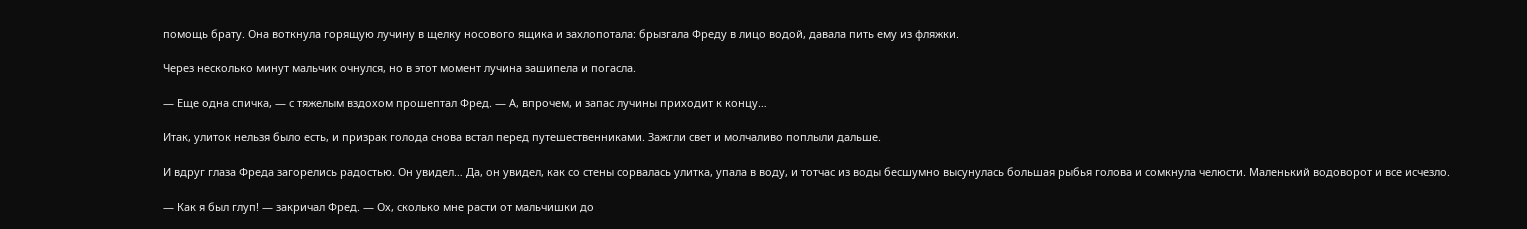помощь брату. Она воткнула горящую лучину в щелку носового ящика и захлопотала: брызгала Фреду в лицо водой, давала пить ему из фляжки.

Через несколько минут мальчик очнулся, но в этот момент лучина зашипела и погасла.

— Еще одна спичка, — с тяжелым вздохом прошептал Фред. — А, впрочем, и запас лучины приходит к концу…

Итак, улиток нельзя было есть, и призрак голода снова встал перед путешественниками. Зажгли свет и молчаливо поплыли дальше.

И вдруг глаза Фреда загорелись радостью. Он увидел… Да, он увидел, как со стены сорвалась улитка, упала в воду, и тотчас из воды бесшумно высунулась большая рыбья голова и сомкнула челюсти. Маленький водоворот и все исчезло.

— Как я был глуп! — закричал Фред. — Ох, сколько мне расти от мальчишки до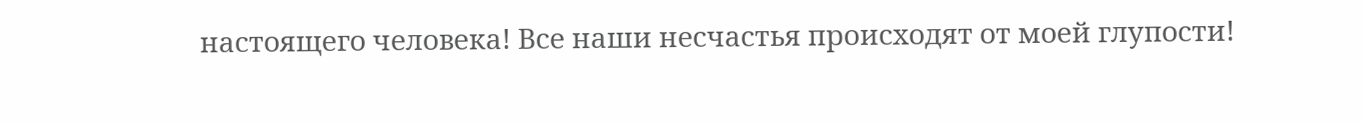настоящего человека! Все наши несчастья происходят от моей глупости!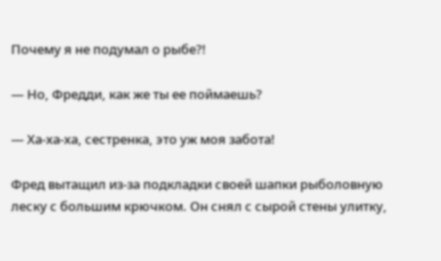Почему я не подумал о рыбе?!

— Но, Фредди, как же ты ее поймаешь?

— Ха-ха-ха, сестренка, это уж моя забота!

Фред вытащил из-за подкладки своей шапки рыболовную леску с большим крючком. Он снял с сырой стены улитку,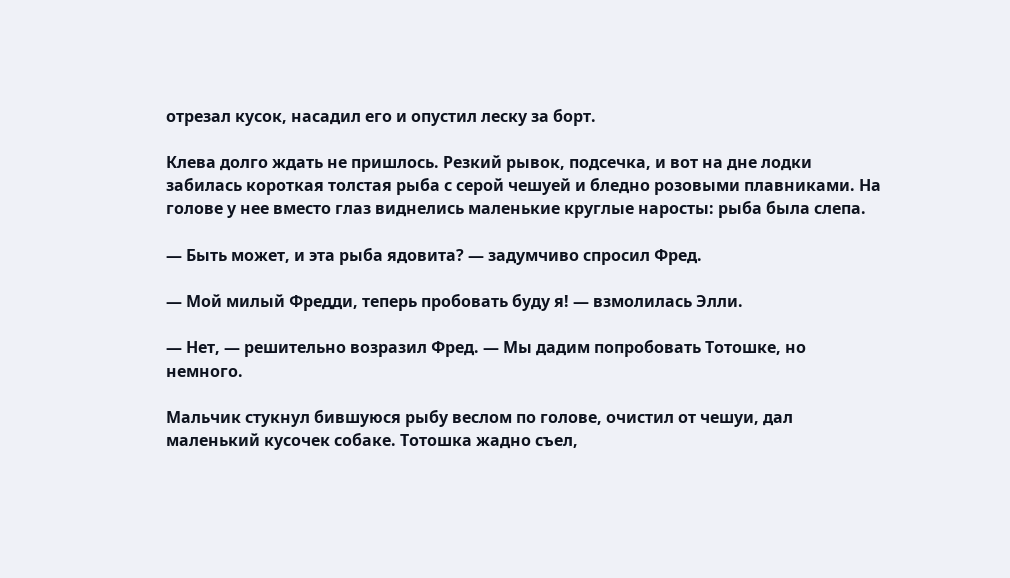отрезал кусок, насадил его и опустил леску за борт.

Клева долго ждать не пришлось. Резкий рывок, подсечка, и вот на дне лодки забилась короткая толстая рыба с серой чешуей и бледно розовыми плавниками. На голове у нее вместо глаз виднелись маленькие круглые наросты: рыба была слепа.

— Быть может, и эта рыба ядовита? — задумчиво спросил Фред.

— Мой милый Фредди, теперь пробовать буду я! — взмолилась Элли.

— Нет, — решительно возразил Фред. — Мы дадим попробовать Тотошке, но немного.

Мальчик стукнул бившуюся рыбу веслом по голове, очистил от чешуи, дал маленький кусочек собаке. Тотошка жадно съел,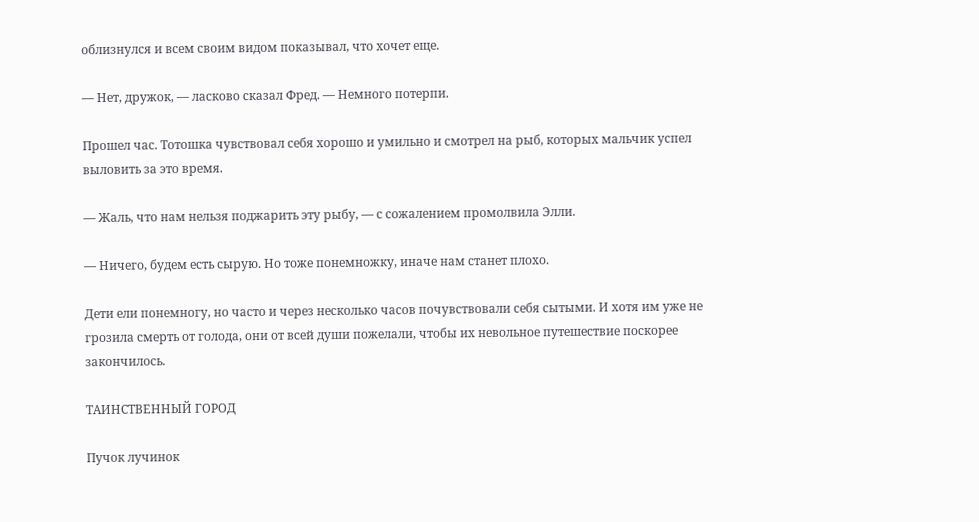облизнулся и всем своим видом показывал, что хочет еще.

— Нет, дружок, — ласково сказал Фред. — Немного потерпи.

Прошел час. Тотошка чувствовал себя хорошо и умильно и смотрел на рыб, которых мальчик успел выловить за это время.

— Жаль, что нам нельзя поджарить эту рыбу, — с сожалением промолвила Элли.

— Ничего, будем есть сырую. Но тоже понемножку, иначе нам станет плохо.

Дети ели понемногу, но часто и через несколько часов почувствовали себя сытыми. И хотя им уже не грозила смерть от голода, они от всей души пожелали, чтобы их невольное путешествие поскорее закончилось.

ТАИНСТВЕННЫЙ ГОРОД

Пучок лучинок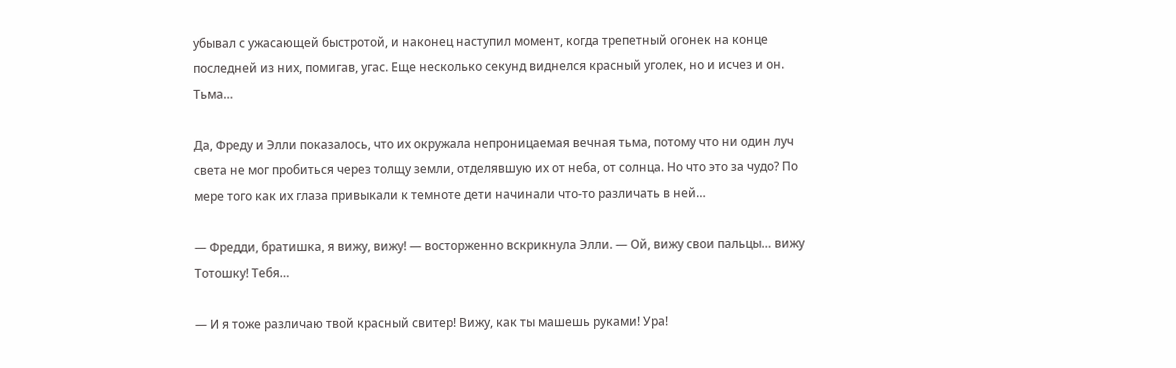убывал с ужасающей быстротой, и наконец наступил момент, когда трепетный огонек на конце последней из них, помигав, угас. Еще несколько секунд виднелся красный уголек, но и исчез и он. Тьма…

Да, Фреду и Элли показалось, что их окружала непроницаемая вечная тьма, потому что ни один луч света не мог пробиться через толщу земли, отделявшую их от неба, от солнца. Но что это за чудо? По мере того как их глаза привыкали к темноте дети начинали что-то различать в ней…

— Фредди, братишка, я вижу, вижу! — восторженно вскрикнула Элли. — Ой, вижу свои пальцы… вижу Тотошку! Тебя…

— И я тоже различаю твой красный свитер! Вижу, как ты машешь руками! Ура!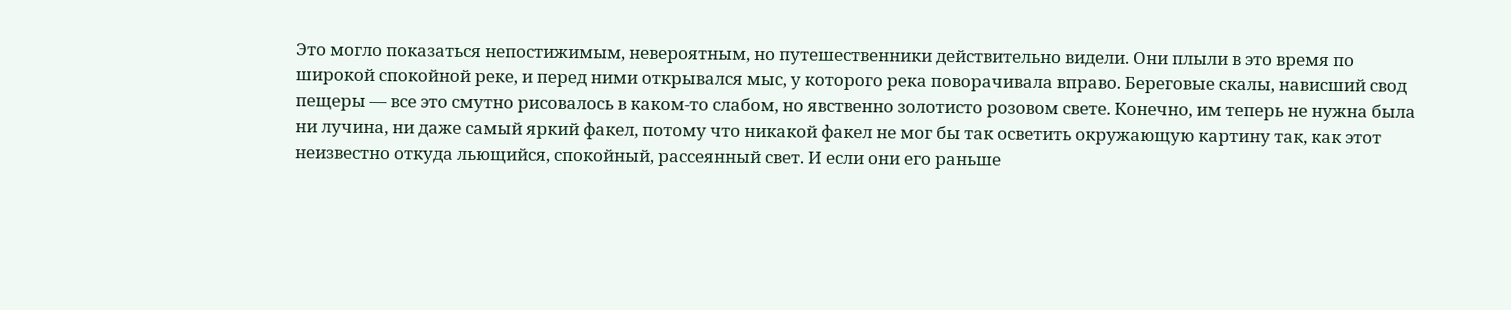Это могло показаться непостижимым, невероятным, но путешественники действительно видели. Они плыли в это время по широкой спокойной реке, и перед ними открывался мыс, у которого река поворачивала вправо. Береговые скалы, нависший свод пещеры — все это смутно рисовалось в каком-то слабом, но явственно золотисто розовом свете. Конечно, им теперь не нужна была ни лучина, ни даже самый яркий факел, потому что никакой факел не мог бы так осветить окружающую картину так, как этот неизвестно откуда льющийся, спокойный, рассеянный свет. И если они его раньше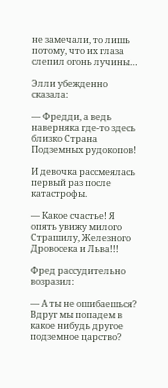не замечали, то лишь потому, что их глаза слепил огонь лучины…

Элли убежденно сказала:

— Фредди, а ведь наверняка где-то здесь близко Страна Подземных рудокопов!

И девочка рассмеялась первый раз после катастрофы.

— Какое счастье! Я опять увижу милого Страшилу, Железного Дровосека и Льва!!!

Фред рассудительно возразил:

— А ты не ошибаешься? Вдруг мы попадем в какое нибудь другое подземное царство?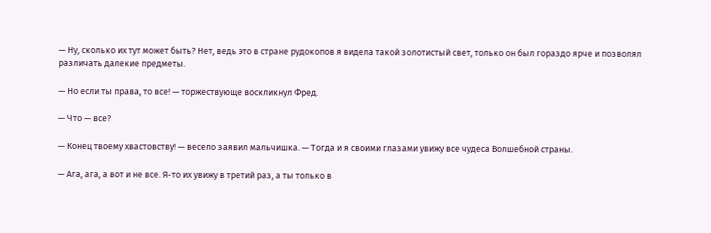— Ну, сколько их тут может быть? Нет, ведь это в стране рудокопов я видела такой золотистый свет, только он был гораздо ярче и позволял различать далекие предметы.

— Но если ты права, то все! — торжествующе воскликнул Фред.

— Что — все?

— Конец твоему хвастовству! — весело заявил мальчишка. — Тогда и я своими глазами увижу все чудеса Волшебной страны.

— Ага, ага, а вот и не все. Я-то их увижу в третий раз, а ты только в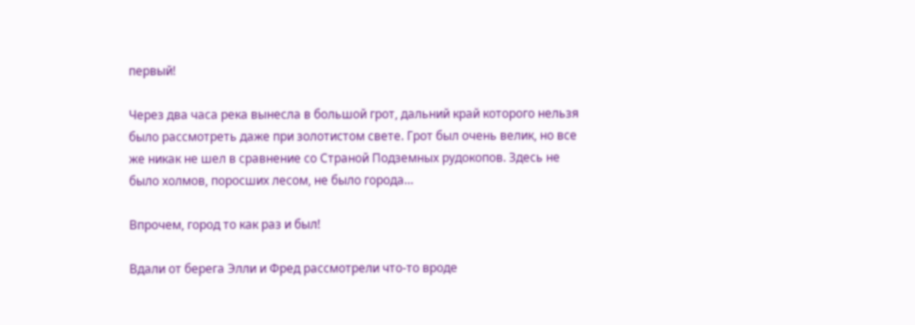первый!

Через два часа река вынесла в большой грот, дальний край которого нельзя было рассмотреть даже при золотистом свете. Грот был очень велик, но все же никак не шел в сравнение со Страной Подземных рудокопов. Здесь не было холмов, поросших лесом, не было города…

Впрочем, город то как раз и был!

Вдали от берега Элли и Фред рассмотрели что-то вроде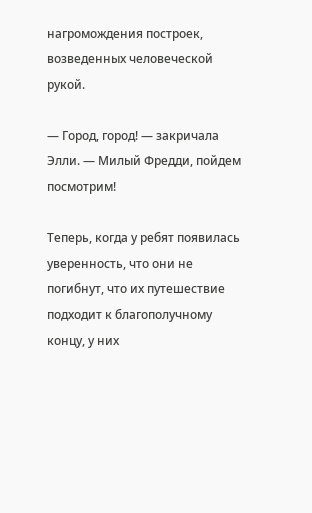нагромождения построек, возведенных человеческой рукой.

— Город, город! — закричала Элли. — Милый Фредди, пойдем посмотрим!

Теперь, когда у ребят появилась уверенность, что они не погибнут, что их путешествие подходит к благополучному концу, у них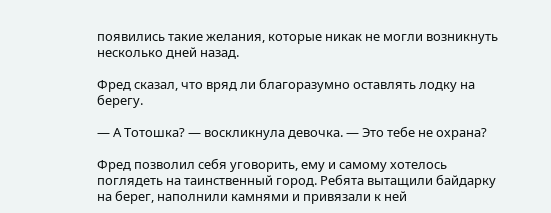появились такие желания, которые никак не могли возникнуть несколько дней назад.

Фред сказал, что вряд ли благоразумно оставлять лодку на берегу.

— А Тотошка? — воскликнула девочка. — Это тебе не охрана?

Фред позволил себя уговорить, ему и самому хотелось поглядеть на таинственный город. Ребята вытащили байдарку на берег, наполнили камнями и привязали к ней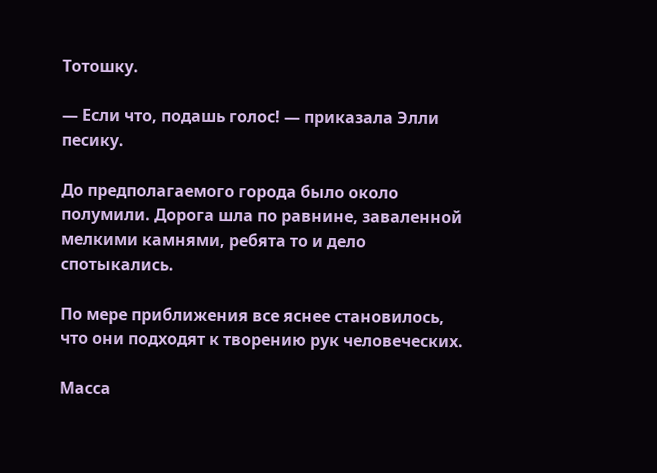Тотошку.

— Если что, подашь голос! — приказала Элли песику.

До предполагаемого города было около полумили. Дорога шла по равнине, заваленной мелкими камнями, ребята то и дело спотыкались.

По мере приближения все яснее становилось, что они подходят к творению рук человеческих.

Масса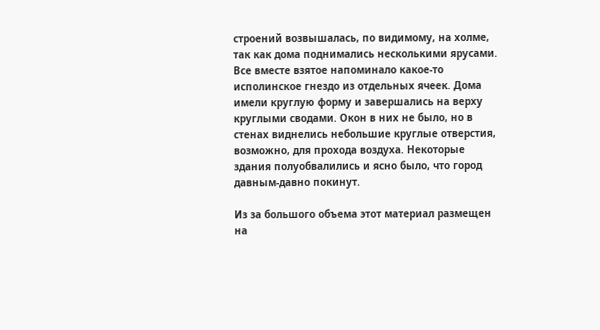строений возвышалась, по видимому, на холме, так как дома поднимались несколькими ярусами. Все вместе взятое напоминало какое-то исполинское гнездо из отдельных ячеек. Дома имели круглую форму и завершались на верху круглыми сводами. Окон в них не было, но в стенах виднелись небольшие круглые отверстия, возможно, для прохода воздуха. Некоторые здания полуобвалились и ясно было, что город давным-давно покинут.

Из за большого объема этот материал размещен на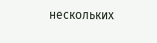нескольких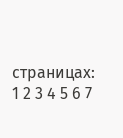страницах:
1 2 3 4 5 6 7